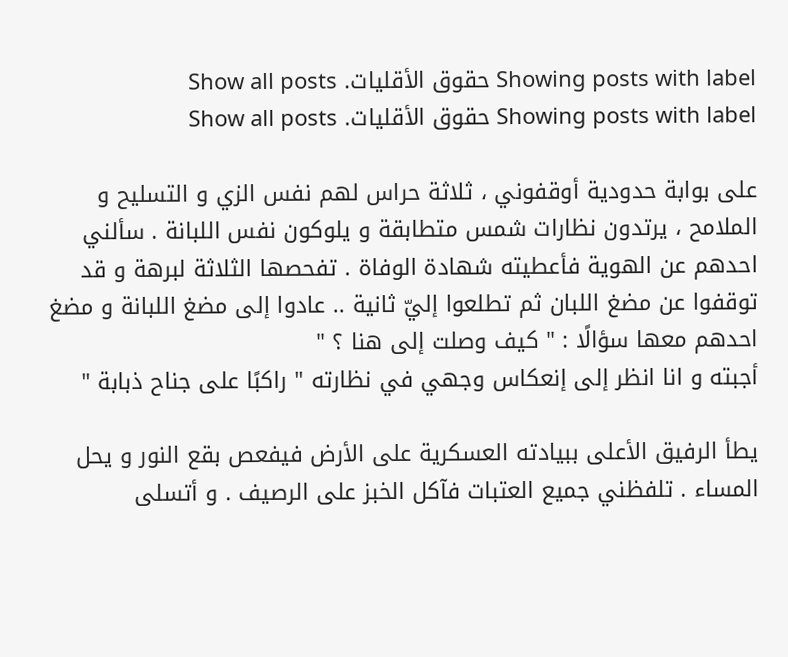Showing posts with label حقوق الأقليات. Show all posts
Showing posts with label حقوق الأقليات. Show all posts

على بوابة حدودية أوقفوني ، ثلاثة حراس لهم نفس الزي و التسليح و الملامح ، يرتدون نظارات شمس متطابقة و يلوكون نفس اللبانة . سألني احدهم عن الهوية فأعطيته شهادة الوفاة . تفحصها الثلاثة لبرهة و قد توقفوا عن مضغ اللبان ثم تطلعوا إليّ ثانية .. عادوا إلى مضغ اللبانة و مضغ احدهم معها سؤالًا : " كيف وصلت إلى هنا ؟ "
أجبته و انا انظر إلى إنعكاس وجهي في نظارته " راكبًا على جناح ذبابة "

يطأ الرفيق الأعلى ببيادته العسكرية على الأرض فيفعص بقع النور و يحل المساء . تلفظني جميع العتبات فآكل الخبز على الرصيف . و أتسلى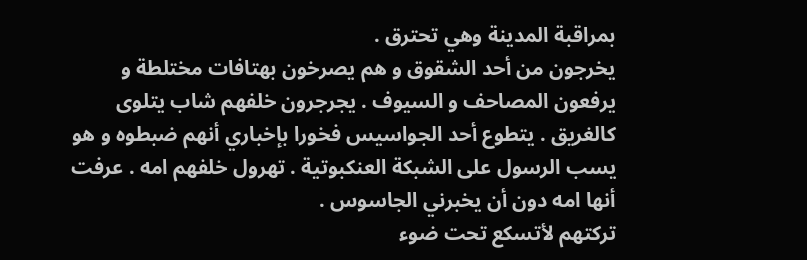بمراقبة المدينة وهي تحترق .
يخرجون من أحد الشقوق و هم يصرخون بهتافات مختلطة و يرفعون المصاحف و السيوف . يجرجرون خلفهم شاب يتلوى كالغريق . يتطوع أحد الجواسيس فخورا بإخباري أنهم ضبطوه و هو يسب الرسول على الشبكة العنكبوتية . تهرول خلفهم امه . عرفت أنها امه دون أن يخبرني الجاسوس .
تركتهم لأتسكع تحت ضوء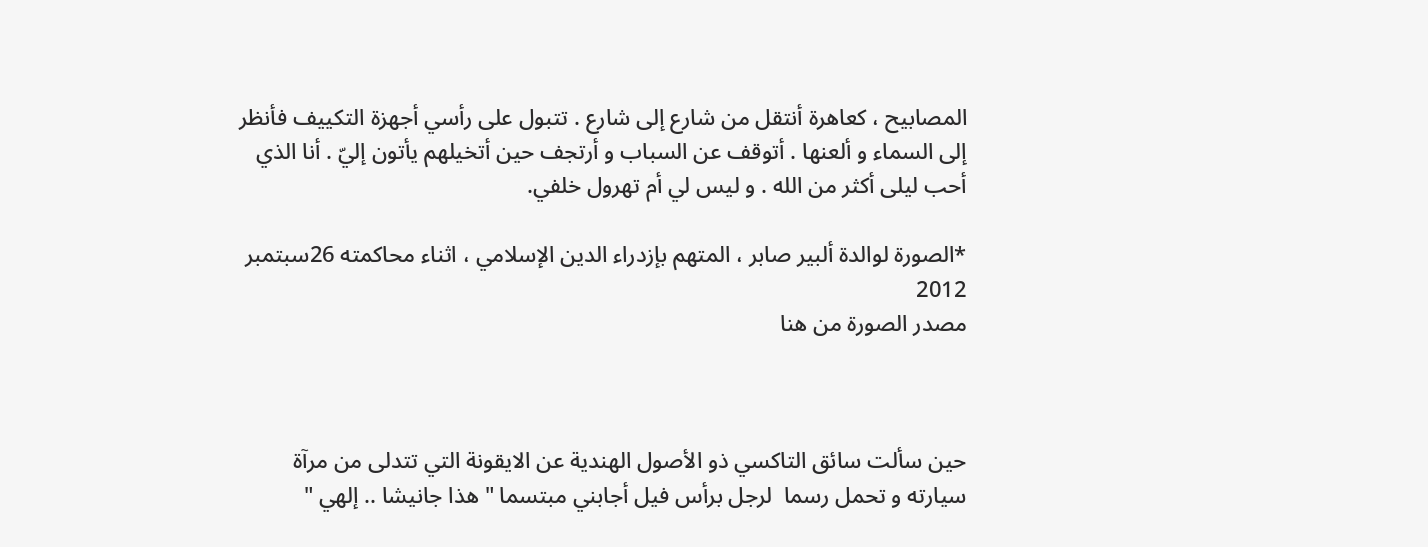المصابيح ، كعاهرة أنتقل من شارع إلى شارع . تتبول على رأسي أجهزة التكييف فأنظر إلى السماء و ألعنها . أتوقف عن السباب و أرتجف حين أتخيلهم يأتون إليّ . أنا الذي أحب ليلى أكثر من الله . و ليس لي أم تهرول خلفي.

*الصورة لوالدة ألبير صابر ، المتهم بإزدراء الدين الإسلامي ، اثناء محاكمته 26سبتمبر 2012
مصدر الصورة من هنا



حين سألت سائق التاكسي ذو الأصول الهندية عن الايقونة التي تتدلى من مرآة سيارته و تحمل رسما  لرجل برأس فيل أجابني مبتسما " هذا جانيشا .. إلهي "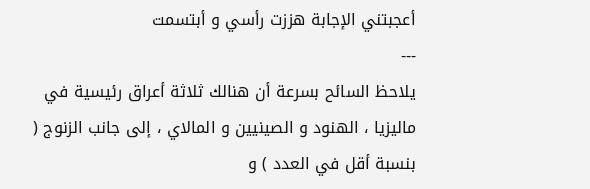أعجبتني الإجابة هززت رأسي و أبتسمت
---
يلاحظ السائح بسرعة أن هنالك ثلاثة أعراق رئيسية في ماليزيا ، الهنود و الصينيين و المالاي ، إلى جانب الزنوج ( بنسبة أقل في العدد ) و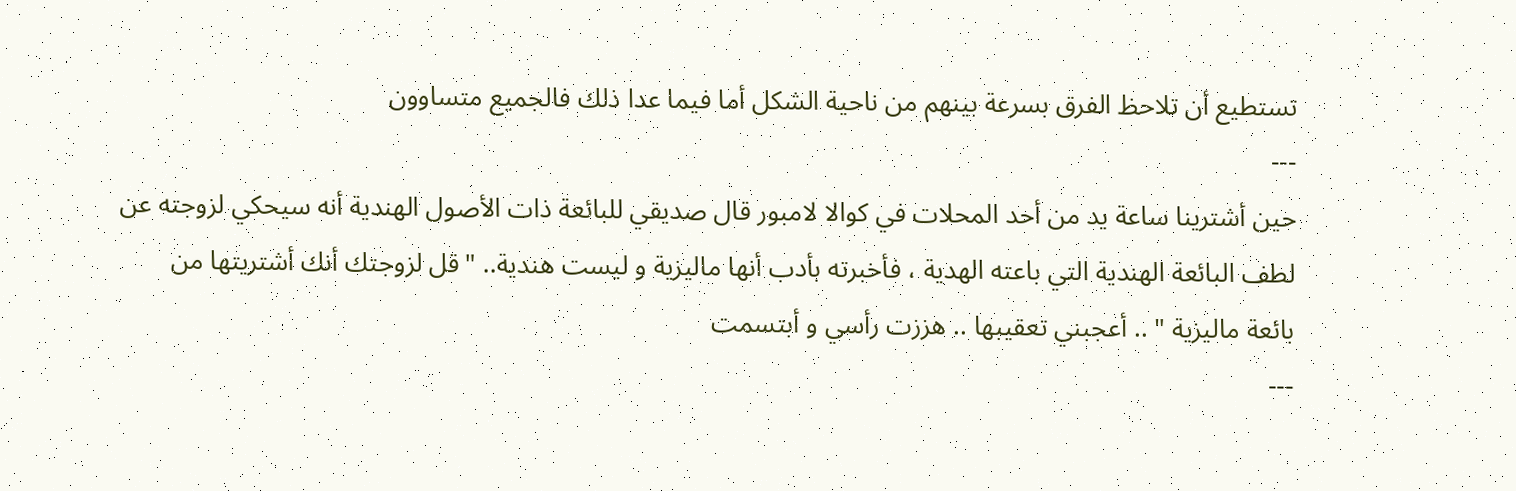تستطيع أن تلاحظ الفرق بسرعة بينهم من ناحية الشكل أما فيما عدا ذلك فالجميع متساوون
---
حين أشترينا ساعة يد من أحد المحلات في كوالا لامبور قال صديقي للبائعة ذات الأصول الهندية أنه سيحكي لزوجته عن لطف البائعة الهندية التي باعته الهدية ، فأخبرته بأدب أنها ماليزية و ليست هندية.. "قل لزوجتك أنك أشتريتها من بائعة ماليزية " .. أعجبني تعقيبها .. هززت رأسي و أبتسمت
---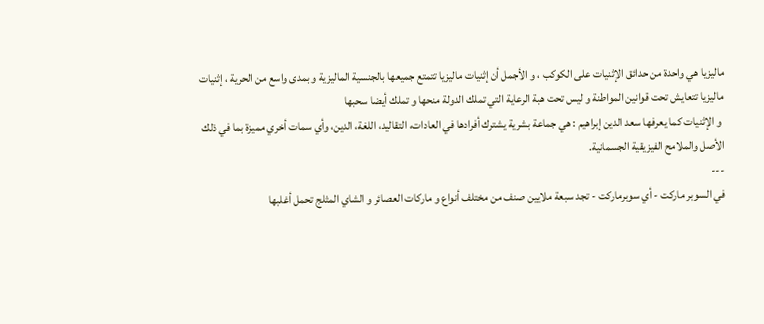ماليزيا هي واحدة من حدائق الإثنيات على الكوكب ، و الأجمل أن إثنيات ماليزيا تتمتع جميعها بالجنسية الماليزية و بمدى واسع من الحرية ، إثنيات ماليزيا تتعايش تحت قوانين المواطنة و ليس تحت هبة الرعاية التي تملك الدولة منحها و تملك أيضا سحبها
 و الإثنيات كما يعرفها سعد الدين إبراهيم : هي جماعة بشرية يشترك أفرادها في العادات، التقاليد، اللغة، الدين، وأي سمات أخري مميزة بما في ذلك الأصل والملامح الفيزيقية الجسمانية.
---
في السوبر ماركت - أي سوبرماركت - تجد سبعة ملايين صنف من مختلف أنواع و ماركات العصائر و الشاي المثلج تحمل أغلبها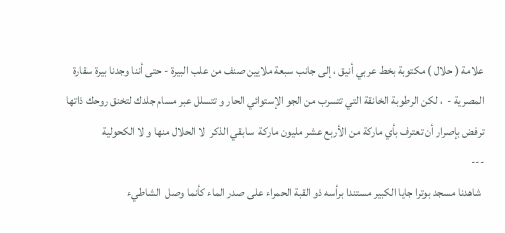علامة ( حلال ) مكتوبة بخط عربي أنيق ، إلى جانب سبعة ملايين صنف من علب البيرة - حتى أننا وجدنا بيرة سقارة المصرية -  ، لكن الرطوبة الخانقة التي تتسرب من الجو الإستوائي الحار و تتسلل عبر مسام جلدك لتخنق روحك ذاتها ترفض بإصرار أن تعترف بأي ماركة من الأربع عشر مليون ماركة  سابقي الذكر  لا الحلال منها و لا الكحولية
---
 شاهدنا مسجد بوترا جايا الكبير مستندا برأسه ذو القبة الحمراء على صدر الماء كأنما وصل  الشاطيء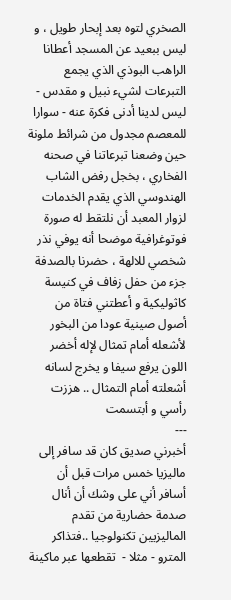الصخري لتوه بعد إبحار طويل ، و ليس ببعيد عن المسجد أعطانا الراهب البوذي الذي يجمع التبرعات لشيء نبيل و مقدس - ليس لدينا أدنى فكرة عنه - سوارا للمعصم مجدول من شرائط ملونة حين وضعنا تبرعاتنا في صحنه الفخاري ، بخجل رفض الشاب الهندوسي الذي يقدم الخدمات لزوار المعبد أن نلتقط له صورة فوتوغرافية موضحا أنه يوفي نذر شخصي للالهة ، حضرنا بالصدفة جزء من حفل زفاف في كنيسة كاثوليكية و أعطتني فتاة من أصول صينية عودا من البخور لأشعله أمام تمثال لإله أخضر اللون يرفع سيفا و يخرج لسانه أشعلته أمام التمثال .. هززت رأسي و أبتسمت
---
أخبرني صديق كان قد سافر إلى ماليزيا خمس مرات قبل أن أسافر أني على وشك أن أنال صدمة حضارية من تقدم الماليزيين تكنولوجيا ..فتذاكر المترو - مثلا -  تقطعها عبر ماكينة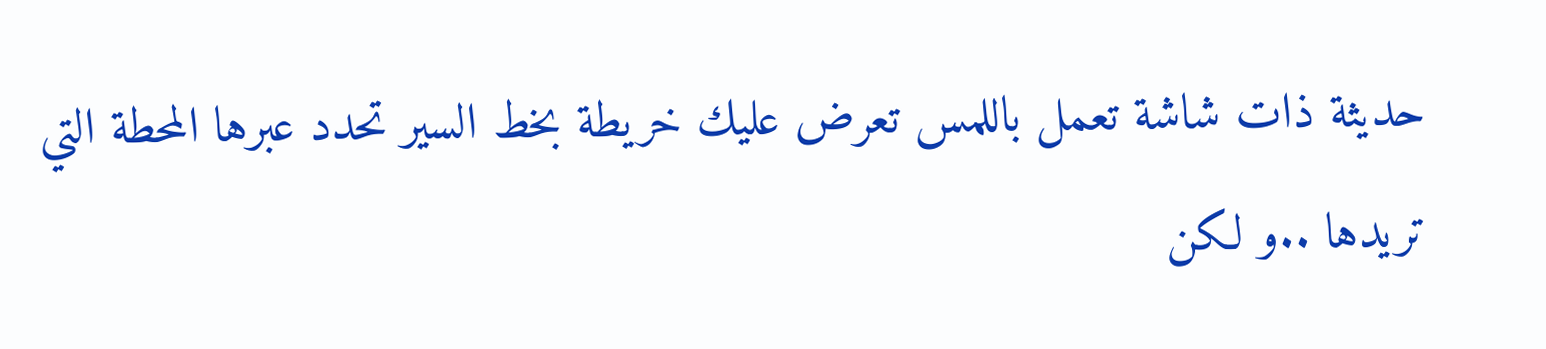حديثة ذات شاشة تعمل باللمس تعرض عليك خريطة بخط السير تحدد عبرها المحطة التي تريدها ..و لكن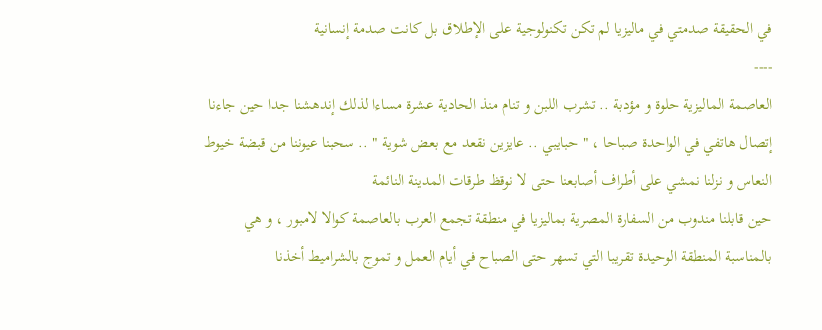في الحقيقة صدمتي في ماليزيا لم تكن تكنولوجية على الإطلاق بل كانت صدمة إنسانية
----
العاصمة الماليزية حلوة و مؤدبة .. تشرب اللبن و تنام منذ الحادية عشرة مساءا لذلك إندهشنا جدا حين جاءنا إتصال هاتفي في الواحدة صباحا ، " حبايبي .. عايزين نقعد مع بعض شوية " .. سحبنا عيوننا من قبضة خيوط النعاس و نزلنا نمشي على أطراف أصابعنا حتى لا نوقظ طرقات المدينة النائمة
حين قابلنا مندوب من السفارة المصرية بماليزيا في منطقة تجمع العرب بالعاصمة كوالا لامبور ، و هي بالمناسبة المنطقة الوحيدة تقريبا التي تسهر حتى الصباح في أيام العمل و تموج بالشراميط أخذنا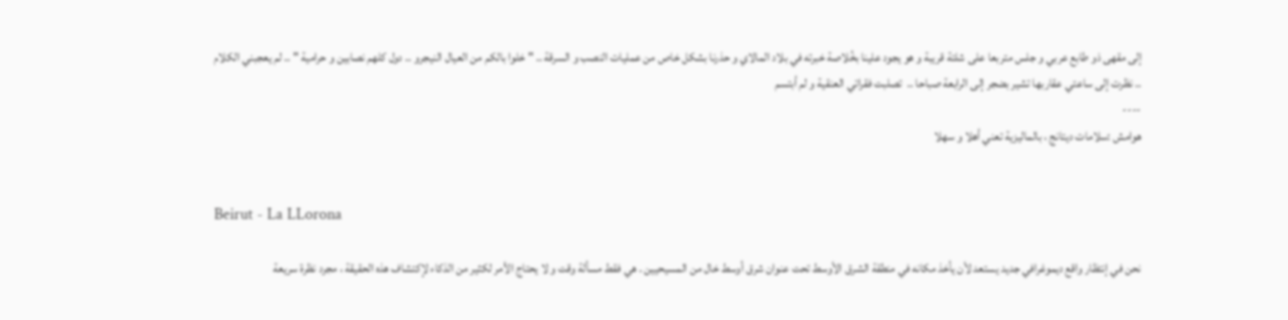إلى مقهى ذو طابع عربي و جلس متربعا على شلتة قريبة و هو يجود علينا بخُلاصة خبرته في بلاد المالاي و حذرنا بشكل خاص من عمليات النصب و السرقة .. " خلوا بالكم من العيال النيجرو .. دول كلهم نصابين و حرامية " .. لم يعجبني الكلام .. نظرت إلى ساعتي عقاربها تشير بضجر إلى الرابعة صباحا ..  تصلبت فقراتي العنقية و لم أبتسم
----
هوامش :سلامات ديتانج ، بالماليزية تعني أهلا و سهلا


Beirut - La LLorona

نحن في إنتظار واقع ديموغرافي جديد يستعد لأن يأخذ مكانه في منطقة الشرق الأوسط تحت عنوان شرق أوسط خال من المسيحيين . هي فقط مسألة وقت و لا يحتاج الأمر لكثير من الذكاء لإكتشاف هذه الحقيقة ، مجرد نظرة سريعة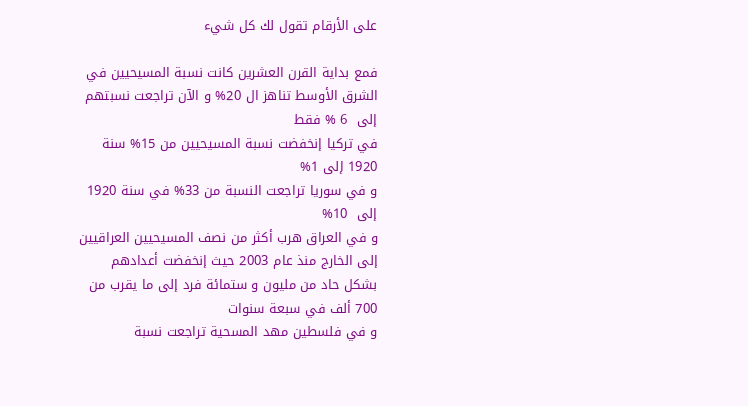على الأرقام تقول لك كل شيء

فمع بداية القرن العشرين كانت نسبة المسيحيين في الشرق الأوسط تناهز ال 20% و الآن تراجعت نسبتهم إلى  6 % فقط
في تركيا إنخفضت نسبة المسيحيين من 15% سنة 1920 إلى 1%
و في سوريا تراجعت النسبة من 33% في سنة 1920 إلى  10%
و في العراق هرب أكثر من نصف المسيحيين العراقيين إلى الخارج منذ عام 2003 حيث إنخفضت أعدادهم بشكل حاد من مليون و ستمائة فرد إلى ما يقرب من 700 ألف في سبعة سنوات
و في فلسطين مهد المسحية تراجعت نسبة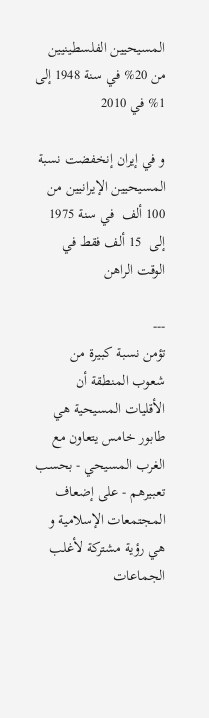المسيحيين الفلسطينيين من 20% في سنة 1948 إلى 1% في 2010

و في إيران إنخفضت نسبة المسيحيين الإيرانيين من 100 ألف  في سنة 1975  إلى  15 ألف فقط في الوقت الراهن

---
تؤمن نسبة كبيرة من شعوب المنطقة أن الأقليات المسيحية هي طابور خامس يتعاون مع الغرب المسيحي - بحسب تعبيرهم - على إضعاف المجتمعات الإسلامية و هي رؤية مشتركة لأغلب الجماعات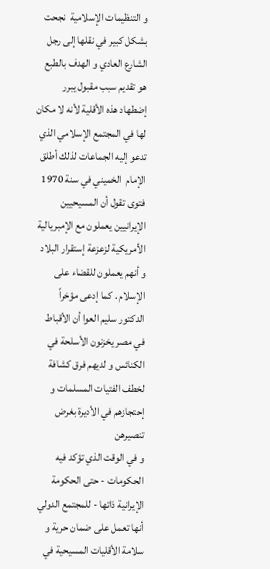و التنظيمات الإسلامية  نجحت بشكل كبير في نقلها إلى رجل الشارع العادي و الهدف بالطبع هو تقديم سبب مقبول يبرر إضطهاد هذه الأقلية لأنه لا مكان لها في المجتمع الإسلامي الذي تدعو إليه الجماعات لذلك أطلق الإمام  الخميني في سنة 1970 فتوى تقول أن المسيحيين الإيرانيين يعملون مع الإمبريالية الأمريكية لزعزعة إستقرار البلاد و أنهم يعملون للقضاء على الإسلام . كما إدعى مؤخراً الدكتور سليم العوا أن الأقباط في مصر يخزنون الأسلحة في الكنائس و لديهم فرق كشافة لخطف الفتيات المسلمات و إحتجازهم في الأديرة بغرض تنصيرهن
و في الوقت الذي تؤكد فيه الحكومات - حتى الحكومة الإيرانية ذاتها - للمجتمع الدولي أنها تعمل على ضمان حرية و سلامة الأقليات المسيحية في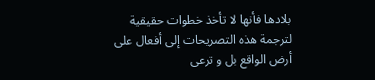بلادها فأنها لا تأخذ خطوات حقيقية لترجمة هذه التصريحات إلى أفعال على أرض الواقع بل و ترعى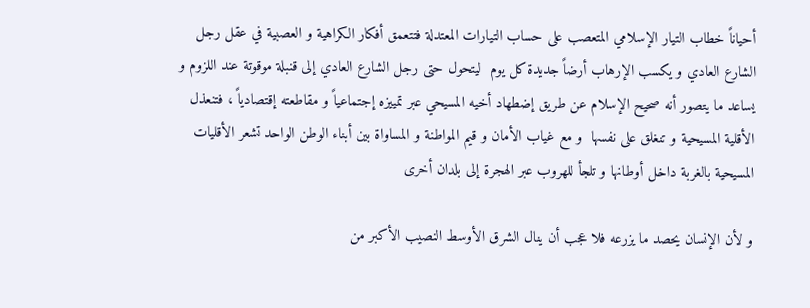أحياناً خطاب التيار الإسلامي المتعصب على حساب التيارات المعتدلة فتتعمق أفكار الكراهية و العصبية في عقل رجل الشارع العادي و يكسب الإرهاب أرضاً جديدة كل يوم  ليتحول حتى رجل الشارع العادي إلى قنبلة موقوتة عند اللزوم و يساعد ما يتصور أنه صحيح الإسلام عن طريق إضطهاد أخيه المسيحي عبر تمييزه إجتماعياً و مقاطعته إقتصادياً ، فتنعذل الأقلية المسيحية و تنغلق على نفسها  و مع غياب الأمان و قيم المواطنة و المساواة بين أبناء الوطن الواحد تشعر الأقليات المسيحية بالغربة داخل أوطانها و تلجأ للهروب عبر الهجرة إلى بلدان أخرى

و لأن الإنسان يحصد ما يزرعه فلا عجب أن ينال الشرق الأوسط النصيب الأكبر من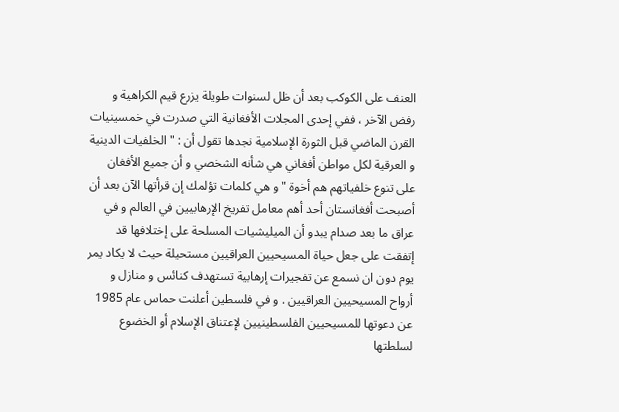العنف على الكوكب بعد أن ظل لسنوات طويلة يزرع قيم الكراهية و رفض الآخر ، ففي إحدى المجلات الأفغانية التي صدرت في خمسينيات القرن الماضي قبل الثورة الإسلامية نجدها تقول أن : " الخلفيات الدينية و العرقية لكل مواطن أفغاني هي شأنه الشخصي و أن جميع الأفغان على تنوع خلفياتهم هم أخوة " و هي كلمات تؤلمك إن قرأتها الآن بعد أن أصبحت أفغانستان أحد أهم معامل تفريخ الإرهابيين في العالم و في عراق ما بعد صدام يبدو أن الميليشيات المسلحة على إختلافها قد إتفقت على جعل حياة المسيحيين العراقيين مستحيلة حيث لا يكاد يمر يوم دون ان نسمع عن تفجيرات إرهابية تستهدف كنائس و منازل و أرواح المسيحيين العراقيين . و في فلسطين أعلنت حماس عام 1985 عن دعوتها للمسيحيين الفلسطينيين لإعتناق الإسلام أو الخضوع لسلطتها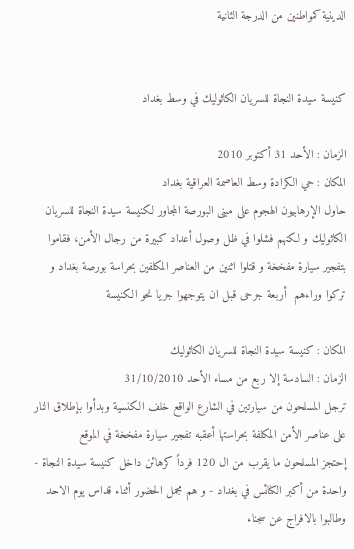الدينية كمواطنين من الدرجة الثانية


كنيسة سيدة النجاة للسريان الكاثوليك في وسط بغداد

الزمان : الأحد 31 أكتوبر 2010
المكان : حي الكرادة وسط العاصمة العراقية بغداد
حاول الإرهابيون الهجوم على مبنى البورصة المجاور لكنيسة سيدة النجاة للسريان الكاثوليك و لكنهم فشلوا في ظل وصول أعداد كبيرة من رجال الأمن، فقاموا بتفجير سيارة مفخخة و قتلوا اثنين من العناصر المكلفين بحراسة بورصة بغداد و تركوا وراءهم  أربعة جرحى قبل ان يتوجهوا جريا نحو الكنيسة

المكان : كنيسة سيدة النجاة للسريان الكاثوليك
الزمان : السادسة إلا ربع من مساء الأحد 31/10/2010
ترجل المسلحون من سيارتين في الشارع الواقع خلف الكنسية وبدأوا بإطلاق النار على عناصر الأمن المكلفة بحراستها أعقبه تفجير سيارة مفخخة في الموقع
إحتجز المسلحون ما يقرب من ال 120 فرداً كرهائن داخل كنيسة سيدة النجاة - واحدة من أكبر الكنائس في بغداد - و هم مجمل الحضور أثناء قداس يوم الاحد وطالبوا بالافراج عن سجناء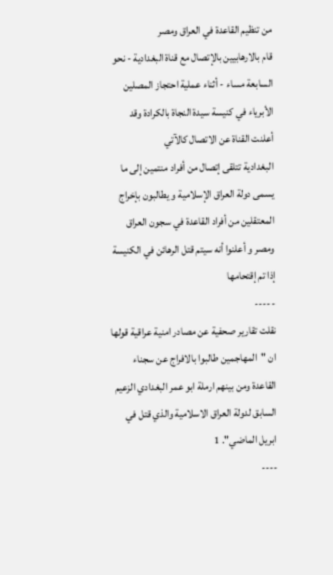من تنظيم القاعدة في العراق ومصر
قام بالارهابيين بالإتصال مع قناة البغدادية - نحو السابعة مساء - أثناء عملية احتجاز المصلين الأبرياء في كنيسة سيدة النجاة بالكرادة وقد أعلنت القناة عن الاتصال كالآتي
البغدادية تتلقى إتصال من أفراد منتمين إلى ما يسمى دولة العراق الإسلامية و يطالبون بإخراج المعتقلين من أفراد القاعدة في سجون العراق ومصر و أعلنوا أنه سيتم قتل الرهائن في الكنيسة إذا تم إقتحامها
-----
نقلت تقارير صحفية عن مصادر امنية عراقية قولها ان "المهاجمين طالبوا بالافراج عن سجناء القاعدة ومن بينهم ارملة ابو عمر البغدادي الزعيم السابق لدولة العراق الاسلامية والذي قتل في ابريل الماضي". 1
----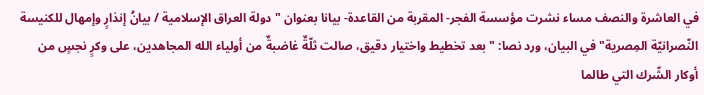في العاشرة والنصف مساء نشرت مؤسسة الفجر- المقربة من القاعدة- بيانا بعنوان " دولة العراق الإسلامية / بيانُ إنذارٍ وإمهال للكنيسة النّصرانيّة المِصرية" في البيان، ورد نصا: "بعد تخطيط واختيار دقيق، صالت ثلّةٌ غاضبةٌ من أولياء الله المجاهدين، على وكرٍ نجسٍ من أوكار الشّرك التي طالما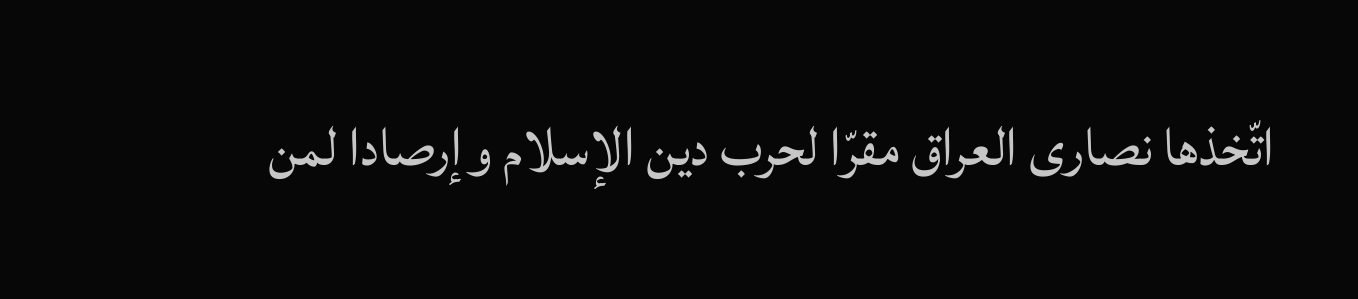اتّخذها نصارى العراق مقرّا لحرب دين الإسلام وإرصادا لمن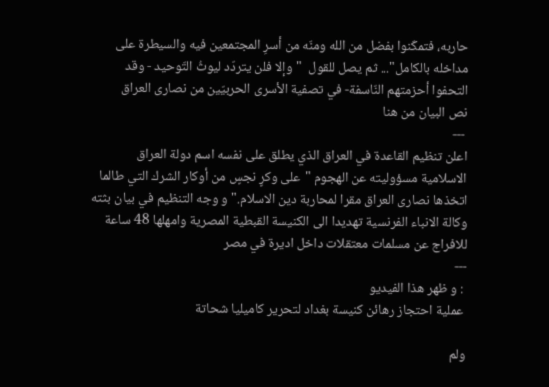حاربه، فتمكّنوا بفضل من الله ومنّه من أسرِ المجتمعين فيه والسيطرة على مداخله بالكامل"... ثم يصل للقول  "وإلا فلن يتردّد ليوثُ التّوحيد - وقد التحفوا أحزمتهم النّاسفة- في تصفية الأسرى الحربيّين من نصارى العراق
نص البيان من هنا
 ---
اعلن تنظيم القاعدة في العراق الذي يطلق على نفسه اسم دولة العراق الاسلامية مسؤوليته عن الهجوم "على وكرٍ نجسٍ من أوكار الشرك التي طالما اتخذها نصارى العراق مقرا لمحاربة دين الاسلام." و وجه التنظيم في بيان بثته وكالة الانباء الفرنسية تهديدا الى الكنيسة القبطية المصرية وامهلها 48 ساعة للافراج عن مسلمات معتقلات داخل اديرة في مصر
---
 : و ظهر هذا الفيديو
 عملية احتجاز رهائن كنيسة بغداد لتحرير كاميليا شحاتة

ولم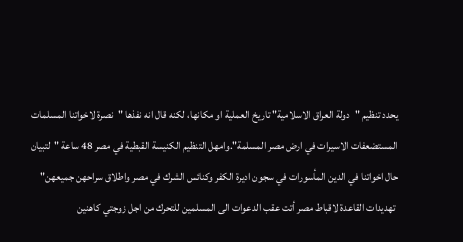يحدد تنظيم "دولة العراق الاسلامية" تاريخ العملية او مكانها، لكنه قال انه نفذها "نصرة لاخواتنا المسلمات المستضعفات الاسيرات في ارض مصر المسلمة".وامهل التنظيم الكنيسة القبطية في مصر 48 ساعة "لتبيان حال اخواتنا في الدين المأسورات في سجون اديرة الكفر وكنائس الشرك في مصر واطلاق سراحهن جميعهن"
 تهديدات القاعدة لاقباط مصر أتت عقب الدعوات الى المسلمين للتحرك من اجل زوجتي كاهنين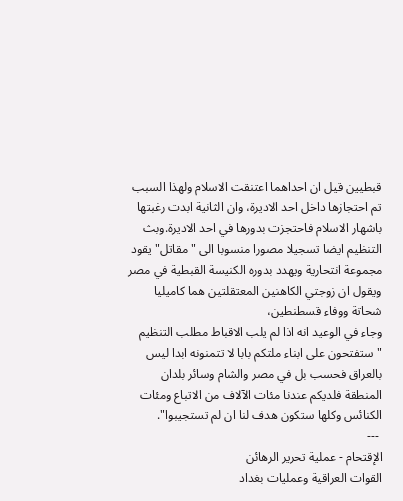قبطيين قيل ان احداهما اعتنقت الاسلام ولهذا السبب تم احتجازها داخل احد الاديرة، وان الثانية ابدت رغبتها باشهار الاسلام فاحتجزت بدورها في احد الاديرة.وبث التنظيم ايضا تسجيلا مصورا منسوبا الى "مقاتل" يقود مجموعة انتحارية ويهدد بدوره الكنيسة القبطية في مصر ويقول ان زوجتي الكاهنين المعتقلتين هما كاميليا شحاتة ووفاء قسطنطين،
وجاء في الوعيد انه اذا لم يلب الاقباط مطلب التنظيم "ستفتحون على ابناء ملتكم بابا لا تتمنونه ابدا ليس بالعراق فحسب بل في مصر والشام وسائر بلدان المنطقة فلديكم عندنا مئات الآلاف من الاتباع ومئات الكنائس وكلها ستكون هدف لنا ان لم تستجيبوا".
 ---
الإقتحام - عملية تحرير الرهائن
القوات العراقية وعمليات بغداد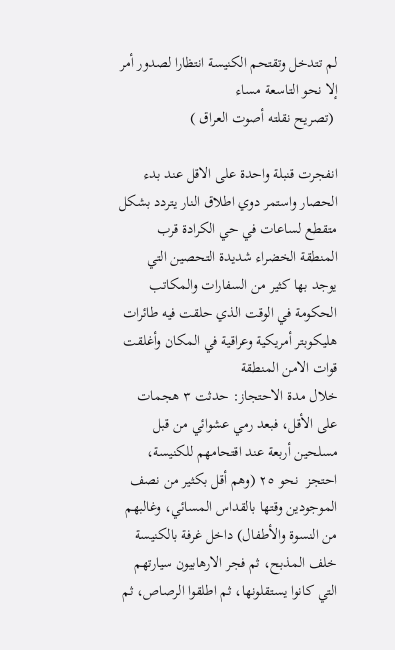لم تتدخل وتقتحم الكنيسة انتظارا لصدور أمر إلا نحو التاسعة مساء
 (تصريح نقلته أصوت العراق )

انفجرت قنبلة واحدة على الاقل عند بدء الحصار واستمر دوي اطلاق النار يتردد بشكل متقطع لساعات في حي الكرادة قرب المنطقة الخضراء شديدة التحصين التي يوجد بها كثير من السفارات والمكاتب الحكومة في الوقت الذي حلقت فيه طائرات هليكوبتر أمريكية وعراقية في المكان وأغلقت قوات الامن المنطقة
خلال مدة الاحتجاز: حدثت ٣ هجمات على الأقل، فبعد رمي عشوائي من قبل مسلحين أربعة عند اقتحامهم للكنيسة، احتجز  نحو ٢٥ (وهم أقل بكثير من نصف الموجودين وقتها بالقداس المسائي، وغالبهم من النسوة والأطفال) داخل غرفة بالكنيسة خلف المذبح، ثم فجر الارهابيون سيارتهم التي كانوا يستقلونها، ثم اطلقوا الرصاص، ثم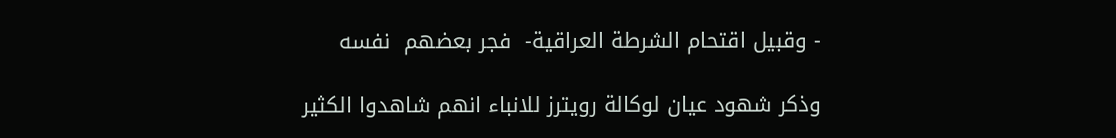- وقبيل اقتحام الشرطة العراقية-  فجر بعضهم  نفسه

وذكر شهود عيان لوكالة رويترز للانباء انهم شاهدوا الكثير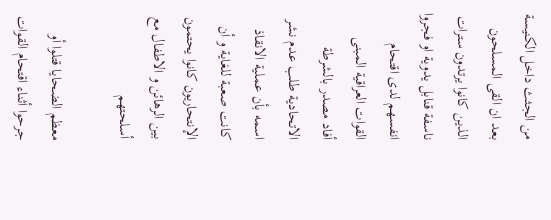من الجثث داخل الكنيسة بعد ان القى المسلحون الذين كانوا يرتدون سترات ناسفة قنابل يدوية او فجروا انفسهم لدى اقتحام القوات العراقية المبنى
أفاد مصدر بالشرطة الاتحادية طلب عدم نشر اسمه بأن عملية الانقاذ كانت صعبة للغاية و أن الإنتحاريون كانوا يحتمون بين الرهائن و الاطفال مع أسلحتهم

معظم الضحايا قتلوا أو جرحوا أثناء اقتحام القوات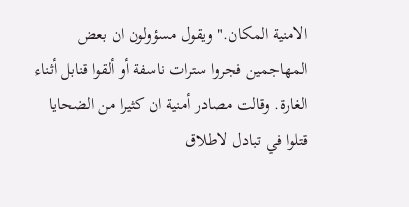الامنية المكان." ويقول مسؤولون ان بعض المهاجمين فجروا سترات ناسفة أو ألقوا قنابل أثناء الغارة. وقالت مصادر أمنية ان كثيرا من الضحايا قتلوا في تبادل لاطلاق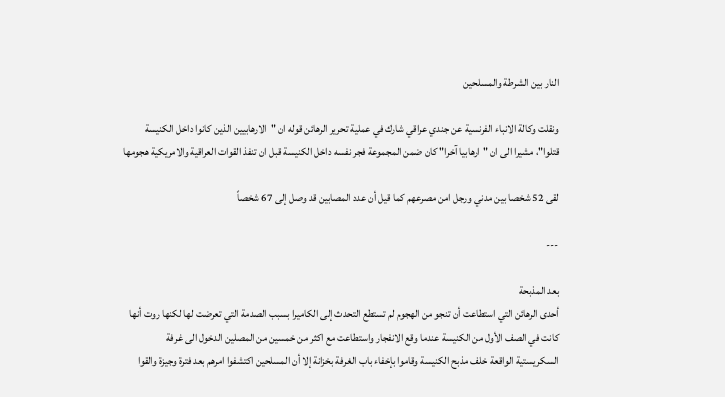النار بين الشرطة والمسلحين

ونقلت وكالة الانباء الفرنسية عن جندي عراقي شارك في عملية تحرير الرهائن قوله ان "الارهابيين الذين كانوا داخل الكنيسة قتلوا"، مشيرا الى ان "ارهابيا آخرا" كان ضمن المجموعة فجر نفسه داخل الكنيسة قبل ان تنفذ القوات العراقية والامريكية هجومها

لقى 52 شخصا بين مدني ورجل امن مصرعهم كما قيل أن عدد المصابين قد وصل إلى 67 شخصاً

---

بعد المذبحة
أحدى الرهائن التي استطاعت أن تنجو من الهجوم لم تستطع التحدث إلى الكاميرا بسبب الصدمة التي تعرضت لها لكنها روت أنها كانت في الصف الأول من الكنيسة عندما وقع الانفجار واستطاعت مع اكثر من خمسين من المصلين الدخول الى غرفة السكريستية الواقعة خلف مذبح الكنيسة وقاموا بإخفاء باب الغرفة بخزانة إلا أن المسلحين اكتشفوا امرهم بعد فترة وجيزة والقوا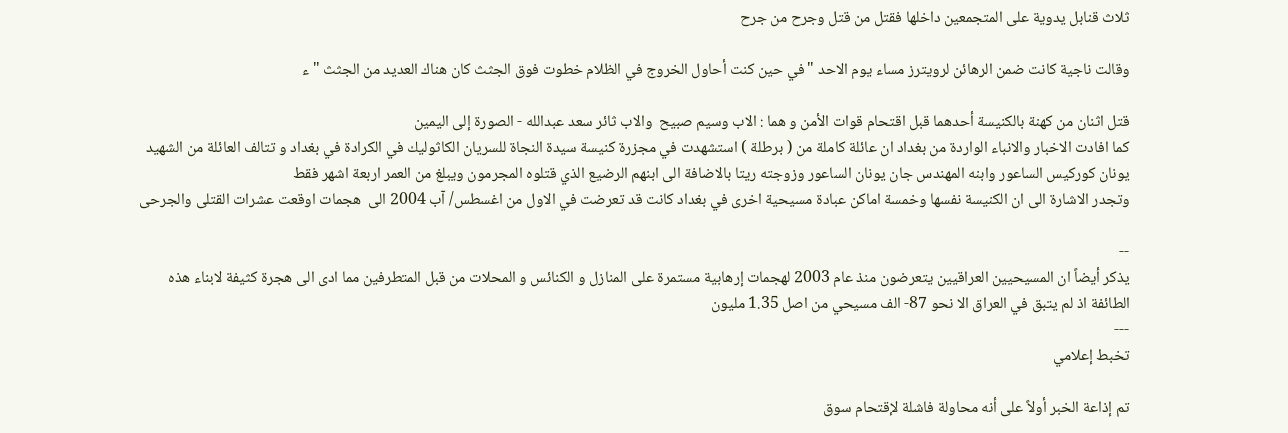ثلاث قنابل يدوية على المتجمعين داخلها فقتل من قتل وجرح من جرح

وقالت ناجية كانت ضمن الرهائن لرويترز مساء يوم الاحد "في حين كنت أحاول الخروج في الظلام خطوت فوق الجثث كان هناك العديد من الجثث " ء

قتل اثنان من كهنة بالكنيسة أحدهما قبل اقتحام قوات الأمن و هما : الاب وسيم صبيح  والاب ثائر سعد عبدالله - الصورة إلى اليمين
كما افادت الاخبار والانباء الواردة من بغداد ان عائلة كاملة من ( برطلة ) استشهدت في مجزرة كنيسة سيدة النجاة للسريان الكاثوليك في الكرادة في بغداد و تتالف العائلة من الشهيد يونان كوركيس الساعور وابنه المهندس جان يونان الساعور وزوجته ريتا بالاضافة الى ابنهم الرضيع الذي قتلوه المجرمون ويبلغ من العمر اربعة اشهر فقط
وتجدر الاشارة الى ان الكنيسة نفسها وخمسة اماكن عبادة مسيحية اخرى في بغداد كانت قد تعرضت في الاول من اغسطس/ آب 2004 الى  هجمات اوقعت عشرات القتلى والجرحى

--
يذكر أيضاً ان المسيحيين العراقيين يتعرضون منذ عام 2003 لهجمات إرهابية مستمرة على المنازل و الكنائس و المحلات من قبل المتطرفين مما ادى الى هجرة كثيفة لابناء هذه الطائفة اذ لم يتبق في العراق الا نحو 87- الف مسيحي من اصل 1.35 مليون
---
تخبط إعلامي

تم إذاعة الخبر أولاً على أنه محاولة فاشلة لإقتحام سوق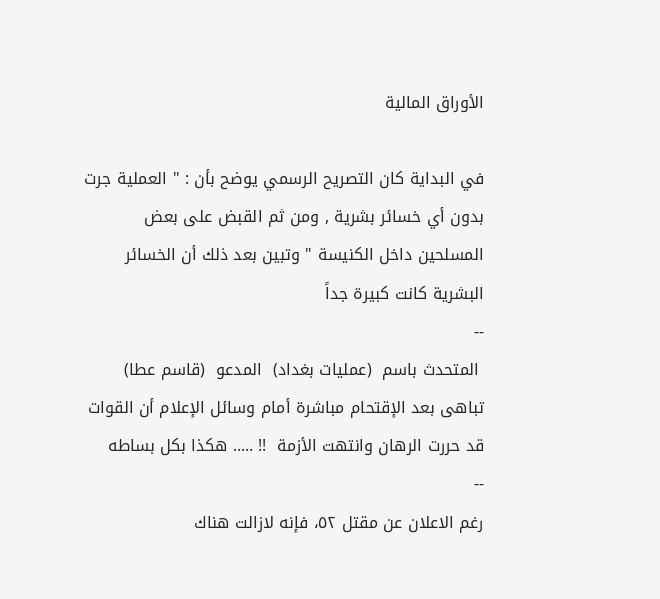الأوراق المالية

في البداية كان التصريح الرسمي يوضح بأن : " العملية جرت بدون أي خسائر بشرية , ومن ثم القبض على بعض المسلحين داخل الكنيسة " وتبين بعد ذلك أن الخسائر البشرية كانت كبيرة جداً
--
 المتحدث باسم  (عمليات بغداد)  المدعو  (قاسم عطا) تباهى بعد الإقتحام مباشرة أمام وسائل الإعلام أن القوات قد حررت الرهان وانتهت الأزمة  !! ..... هكذا بكل بساطه
--
رغم الاعلان عن مقتل ٥٢، فإنه لازالت هناك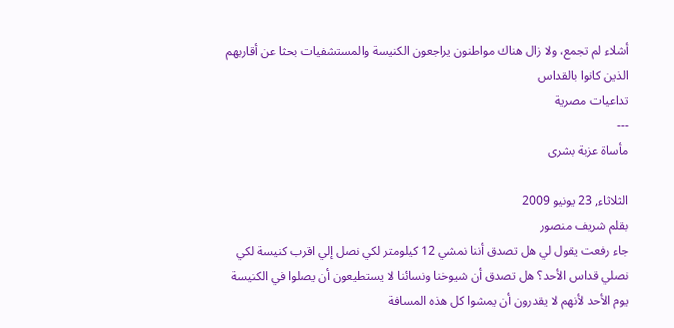أشلاء لم تجمع، ولا زال هناك مواطنون يراجعون الكنيسة والمستشفيات بحثا عن أقاربهم الذين كانوا بالقداس
تداعيات مصرية
---
مأساة عزبة بشرى

الثلاثاء, 23 يونيو 2009
بقلم شريف منصور
جاء رفعت يقول لي هل تصدق أننا نمشي 12 كيلومتر لكي نصل إلي اقرب كنيسة لكي نصلي قداس الأحد؟ هل تصدق أن شيوخنا ونسائنا لا يستطيعون أن يصلوا في الكنيسة يوم الأحد لأنهم لا يقدرون أن يمشوا كل هذه المسافة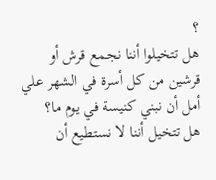؟
هل تتخيلوا أننا نجمع قرش أو قرشين من كل أسرة في الشهر علي أمل أن نبني كنيسة في يوم ما؟
هل تتخيل أننا لا نستطيع أن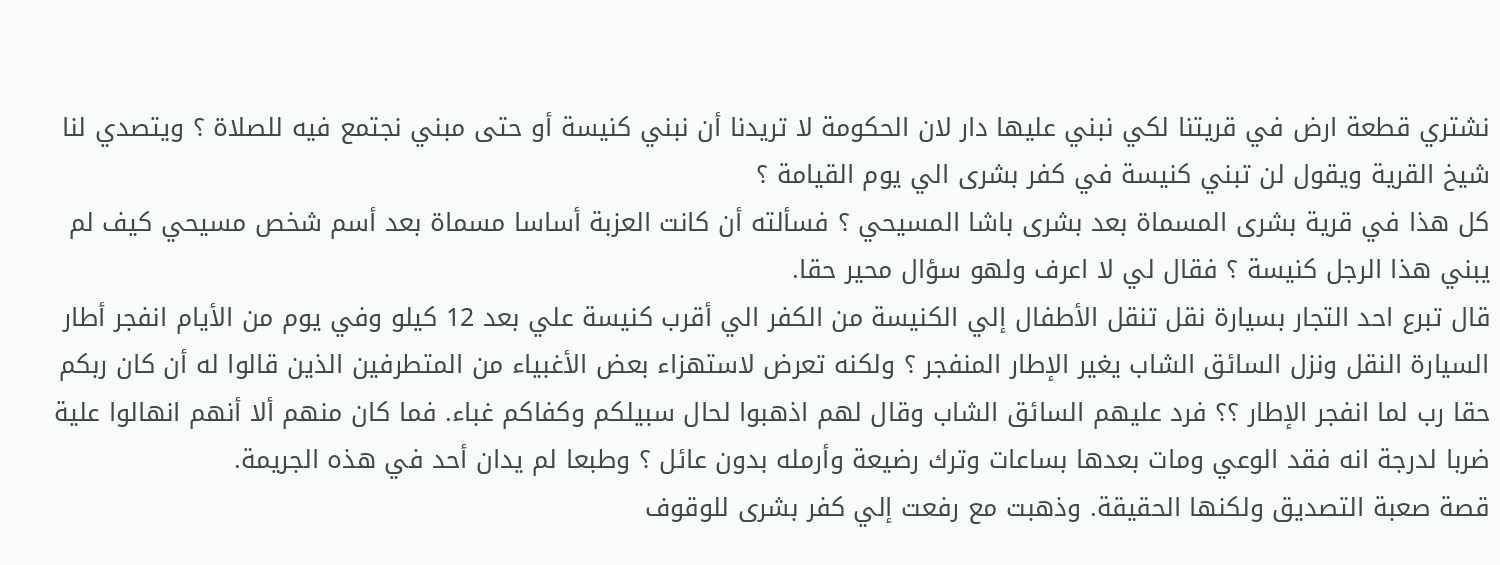نشتري قطعة ارض في قريتنا لكي نبني عليها دار لان الحكومة لا تريدنا أن نبني كنيسة أو حتى مبني نجتمع فيه للصلاة ؟ ويتصدي لنا شيخ القرية ويقول لن تبني كنيسة في كفر بشرى الي يوم القيامة ؟
كل هذا في قرية بشرى المسماة بعد بشرى باشا المسيحي ؟ فسألته أن كانت العزبة أساسا مسماة بعد أسم شخص مسيحي كيف لم يبني هذا الرجل كنيسة ؟ فقال لي لا اعرف ولهو سؤال محير حقا.
قال تبرع احد التجار بسيارة نقل تنقل الأطفال إلي الكنيسة من الكفر الي أقرب كنيسة علي بعد 12 كيلو وفي يوم من الأيام انفجر أطار السيارة النقل ونزل السائق الشاب يغير الإطار المنفجر ؟ ولكنه تعرض لاستهزاء بعض الأغبياء من المتطرفين الذين قالوا له أن كان ربكم حقا رب لما انفجر الإطار ؟؟ فرد عليهم السائق الشاب وقال لهم اذهبوا لحال سبيلكم وكفاكم غباء. فما كان منهم ألا أنهم انهالوا علية ضربا لدرجة انه فقد الوعي ومات بعدها بساعات وترك رضيعة وأرمله بدون عائل ؟ وطبعا لم يدان أحد في هذه الجريمة.
قصة صعبة التصديق ولكنها الحقيقة. وذهبت مع رفعت إلي كفر بشرى للوقوف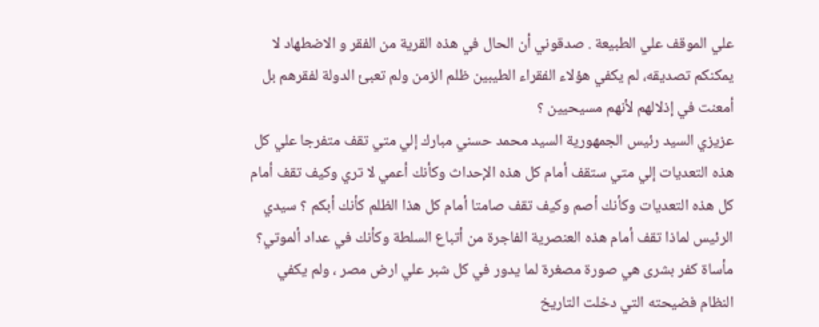علي الموقف علي الطبيعة . صدقوني أن الحال في هذه القرية من الفقر و الاضطهاد لا يمكنكم تصديقه، لم يكفي هؤلاء الفقراء الطيبين ظلم الزمن ولم تعبئ الدولة لفقرهم بل أمعنت في إذلالهم لأنهم مسيحيين ؟
عزيزي السيد رئيس الجمهورية السيد محمد حسني مبارك إلي متي تقف متفرجا علي كل هذه التعديات إلي متي ستقف أمام كل هذه الإحداث وكأنك أعمي لا تري وكيف تقف أمام كل هذه التعديات وكأنك أصم وكيف تقف صامتا أمام كل هذا الظلم كأنك أبكم ؟ سيدي الرئيس لماذا تقف أمام هذه العنصرية الفاجرة من أتباع السلطة وكأنك في عداد ألموتي؟
مأساة كفر بشرى هي صورة مصغرة لما يدور في كل شبر علي ارض مصر ، ولم يكفي النظام فضيحته التي دخلت التاريخ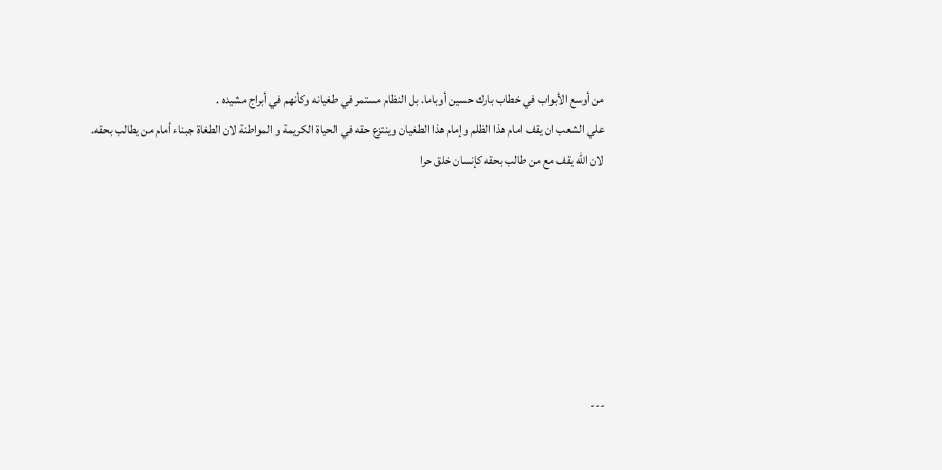من أوسع الأبواب في خطاب بارك حسين أوباما. بل النظام مستمر في طغيانه وكأنهم في أبراج مشيده .
علي الشعب ان يقف امام هذا الظلم وإمام هذا الطغيان وينتزع حقه في الحياة الكريمة و المواطنة لان الطغاة جبناء أمام من يطالب بحقه. لان الله يقف مع من طالب بحقه كإنسان خلق حرا







---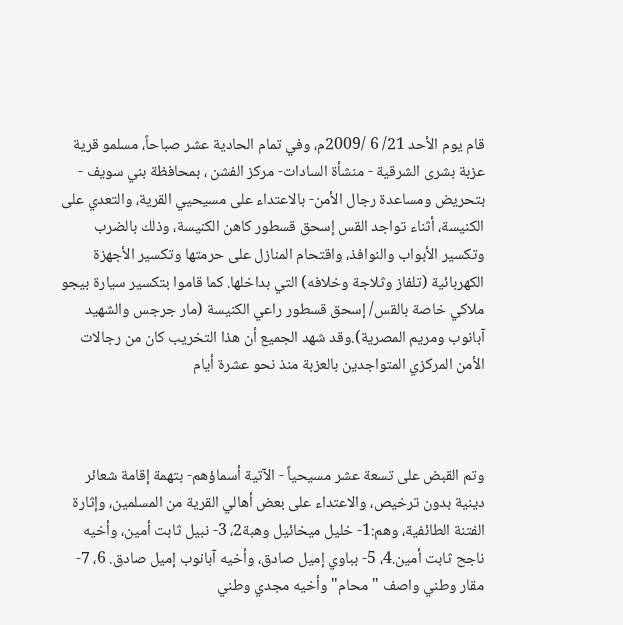قام يوم الأحد 21/ 6 /2009م، وفي تمام الحادية عشر صباحاً، مسلمو قرية عزبة بشرى الشرقية - منشأة السادات- مركز الفشن ، بمحافظة بني سويف - بتحريض ومساعدة رجال الأمن- بالاعتداء على مسيحيي القرية، والتعدي على الكنيسة، أثناء تواجد القس إسحق قسطور كاهن الكنيسة، وذلك بالضرب وتكسير الأبواب والنوافذ، واقتحام المنازل على حرمتها وتكسير الأجهزة الكهربائية (تلفاز وثلاجة وخلافه) التي بداخلها. كما قاموا بتكسير سيارة بيجو ملاكي خاصة بالقس/ إسحق قسطور راعي الكنيسة (مار جرجس والشهيد آبانوب ومريم المصرية).وقد شهد الجميع أن هذا التخريب كان من رجالات الأمن المركزي المتواجدين بالعزبة منذ نحو عشرة أيام



وتم القبض على تسعة عشر مسيحياً - الآتية أسماؤهم- بتهمة إقامة شعائر دينية بدون ترخيص، والاعتداء على بعض أهالي القرية من المسلمين، وإثارة الفتنة الطائفية، وهم:1- خليل ميخائيل وهبة2، 3- نبيل ثابت أمين، وأخيه ناجح ثابت أمين.4، 5- بباوي إميل صادق، وأخيه آبانوب إميل صادق. 6، 7- مقار وطني واصف "محام" وأخيه مجدي وطني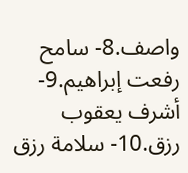واصف.8- سامح رفعت إبراهيم.9- أشرف يعقوب رزق.10- سلامة رزق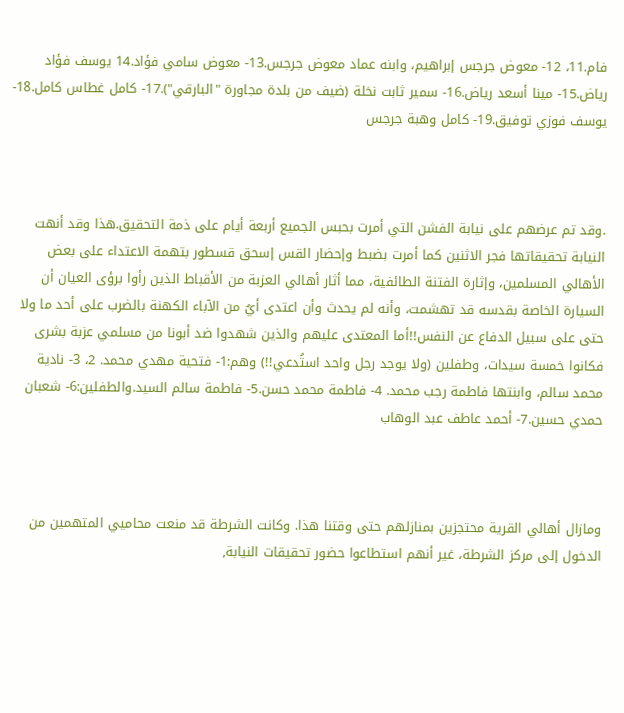فام.11، 12- معوض جرجس إبراهيم، وابنه عماد معوض جرجس.13- معوض سامي فؤاد.14 يوسف فؤاد رياض.15- مينا أسعد رياض.16- سمير ثابت نخلة (ضيف من بلدة مجاورة "البارقي").17- كامل غطاس كامل.18- يوسف فوزي توفيق.19- كامل وهبة جرجس



.وقد تم عرضهم على نيابة الفشن التي أمرت بحبس الجميع أربعة أيام على ذمة التحقيق.هذا وقد أنهت النيابة تحقيقاتها فجر الاثنين كما أمرت بضبط وإحضار القس إسحق قسطور بتهمة الاعتداء على بعض الأهالي المسلمين، وإثارة الفتنة الطائفية، مما أثار أهالي العزبة من الأقباط الذين رأوا برؤى العيان أن السيارة الخاصة بقدسه قد تهشمت، وأنه لم يحدث وأن اعتدى أيٌ من الآباء الكهنة بالضرب على أحد ما ولا حتى على سبيل الدفاع عن النفس!!أما المعتدى عليهم والذين شهدوا ضد أبونا من مسلمي عزبة بشرى فكانوا خمسة سيدات، وطفلين (ولا يوجد رجل واحد استُدعي!!) وهم:1- فتحية مهدي محمد. 2، 3- نادية محمد سالم، وابنتها فاطمة رجب محمد. 4- فاطمة محمد حسن.5- فاطمة سالم السيد.والطفلين:6- شعبان حمدي حسين.7- أحمد عاطف عبد الوهاب



ومازال أهالي القرية محتجزين بمنازلهم حتى وقتنا هذا. وكانت الشرطة قد منعت محاميي المتهمين من الدخول إلى مركز الشرطة، غير أنهم استطاعوا حضور تحقيقات النيابة,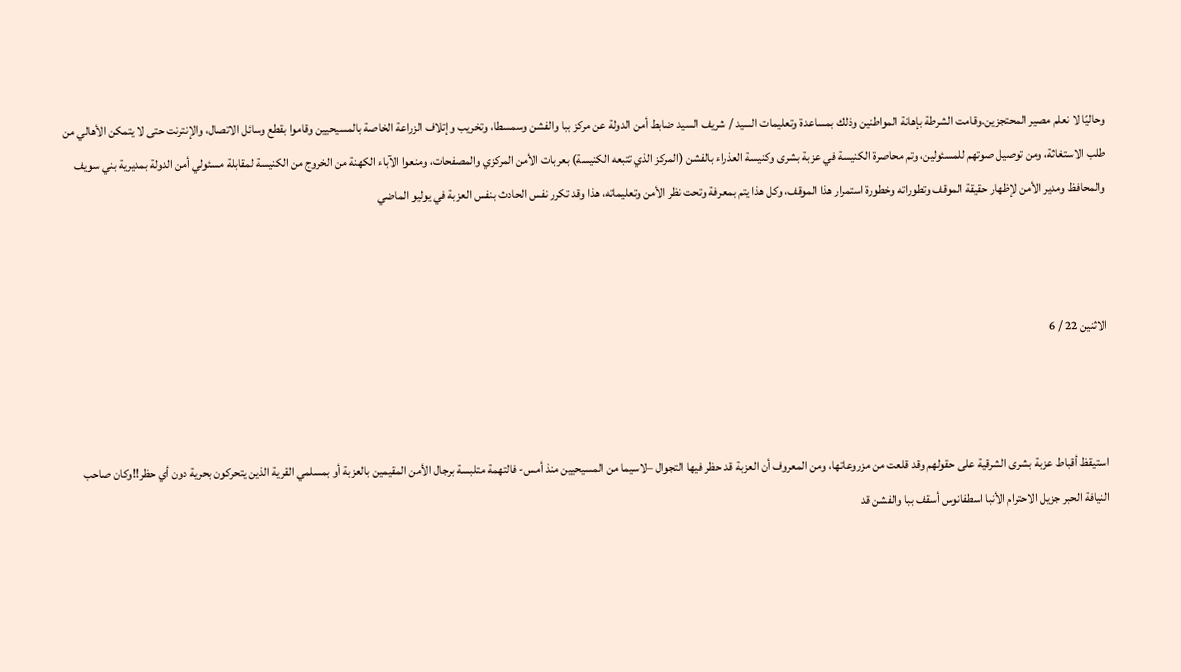وحاليًا لا نعلم مصير المحتجزين.وقامت الشرطة بإهانة المواطنين وذلك بمساعدة وتعليمات السيد / شريف السيد ضابط أمن الدولة عن مركز ببا والفشن وسمسطا، وتخريب وإتلاف الزراعة الخاصة بالمسيحيين وقاموا بقطع وسائل الاتصال، والإنترنت حتى لا يتمكن الأهالي من طلب الاستغاثة، ومن توصيل صوتهم للمسئولين، وتم محاصرة الكنيسة في عزبة بشرى وكنيسة العذراء بالفشن (المركز الذي تتبعه الكنيسة) بعربات الأمن المركزي والمصفحات، ومنعوا الآباء الكهنة من الخروج من الكنيسة لمقابلة مسئولي أمن الدولة بمديرية بني سويف والمحافظ ومدير الأمن لإظهار حقيقة الموقف وتطوراته وخطورة استمرار هذا الموقف، وكل هذا يتم بمعرفة وتحت نظر الأمن وتعليماته، هذا وقد تكرر نفس الحادث بنفس العزبة في يوليو الماضي



الاثنين 22 / 6



استيقظ أقباط عزبة بشرى الشرقية على حقولهم وقد قلعت من مزروعاتها، ومن المعروف أن العزبة قد حظر فيها التجوال –لاسيما من المسيحيين منذ أمس- فالتهمة متلبسة برجال الأمن المقيمين بالعزبة أو بمسلمي القرية الذين يتحركون بحرية دون أي حظر!!وكان صاحب النيافة الحبر جزيل الاحترام الأنبا اسطفانوس أسقف ببا والفشن قد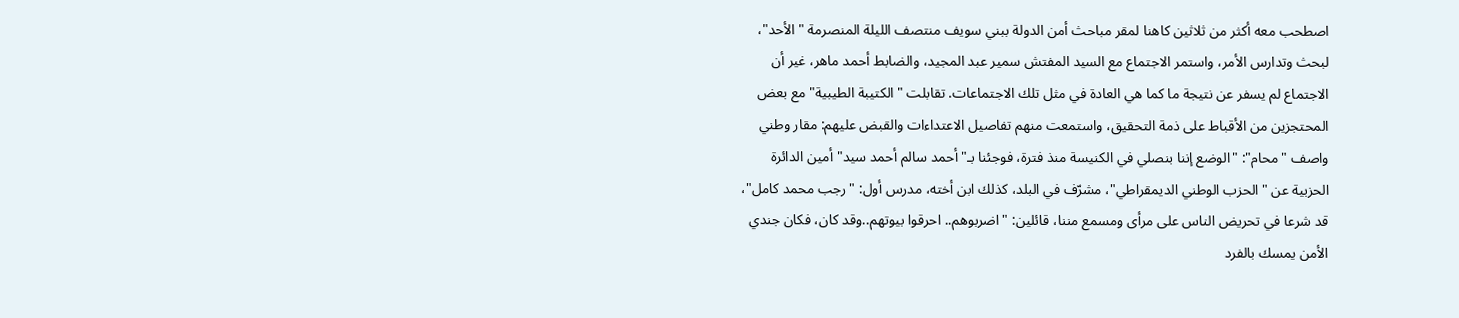اصطحب معه أكثر من ثلاثين كاهنا لمقر مباحث أمن الدولة ببني سويف منتصف الليلة المنصرمة "الأحد"، لبحث وتدارس الأمر، واستمر الاجتماع مع السيد المفتش سمير عبد المجيد، والضابط أحمد ماهر، غير أن الاجتماع لم يسفر عن نتيجة ما كما هي العادة في مثل تلك الاجتماعات. تقابلت "الكتيبة الطيبية" مع بعض المحتجزين من الأقباط على ذمة التحقيق، واستمعت منهم تفاصيل الاعتداءات والقبض عليهم: مقار وطني واصف "محام": "الوضع إننا بنصلي في الكنيسة منذ فترة، فوجئنا بـ"أحمد سالم أحمد سيد" أمين الدائرة الحزبية عن "الحزب الوطني الديمقراطي"، مشرّف في البلد، كذلك ابن أخته، مدرس أول: "رجب محمد كامل"، قد شرعا في تحريض الناس على مرأى ومسمع مننا، قائلين: "اضربوهم.. احرقوا بيوتهم..وقد كان، فكان جندي الأمن يمسك بالفرد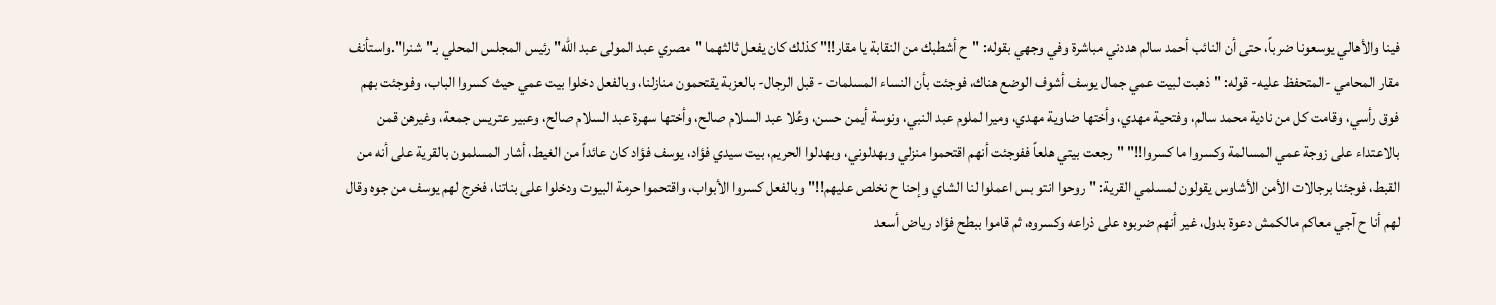فينا والأهالي يوسعونا ضرباً، حتى أن النائب أحمد سالم هددني مباشرة وفي وجهي بقوله: "ح أشطبك من النقابة يا مقار!!" كذلك كان يفعل ثالثهما "مصري عبد المولى عبد الله" رئيس المجلس المحلي بـ"شنرا".واستأنف مقار المحامي -المتحفظ عليه- قوله: "ذهبت لبيت عمي جمال يوسف أشوف الوضع هناك، فوجئت بأن النساء المسلمات - قبل الرجال- بالعزبة يقتحمون منازلنا، وبالفعل دخلوا بيت عمي حيث كسروا الباب، وفوجئت بهم فوق رأسي، وقامت كل من نادية محمد سالم، وفتحية مهدي، وأختها ضاوية مهدي، وميرا لملوم عبد النبي، ونوسة أيمن حسن، وعُلا عبد السلام صالح، وأختها سهرة عبد السلام صالح، وعبير عتريس جمعة، وغيرهن قمن بالاعتداء على زوجة عمي المسالمة وكسروا ما كسروا!!" "رجعت بيتي هلعاً ففوجئت أنهم اقتحموا منزلي وبهدلوني، وبهدلوا الحريم، بيت سيدي فؤاد، يوسف فؤاد كان عائداً من الغيط، أشار المسلمون بالقرية على أنه من القبط، فوجئنا برجالات الأمن الأشاوس يقولون لمسلمي القرية: "روحوا انتو بس اعملوا لنا الشاي وإحنا ح نخلص عليهم!!"وبالفعل كسروا الأبواب، واقتحموا حرمة البيوت ودخلوا على بناتنا، فخرج لهم يوسف من جوه وقال لهم أنا ح آجي معاكم مالكمش دعوة بدول، غير أنهم ضربوه على ذراعه وكسروه، ثم قاموا ببطح فؤاد رياض أسعد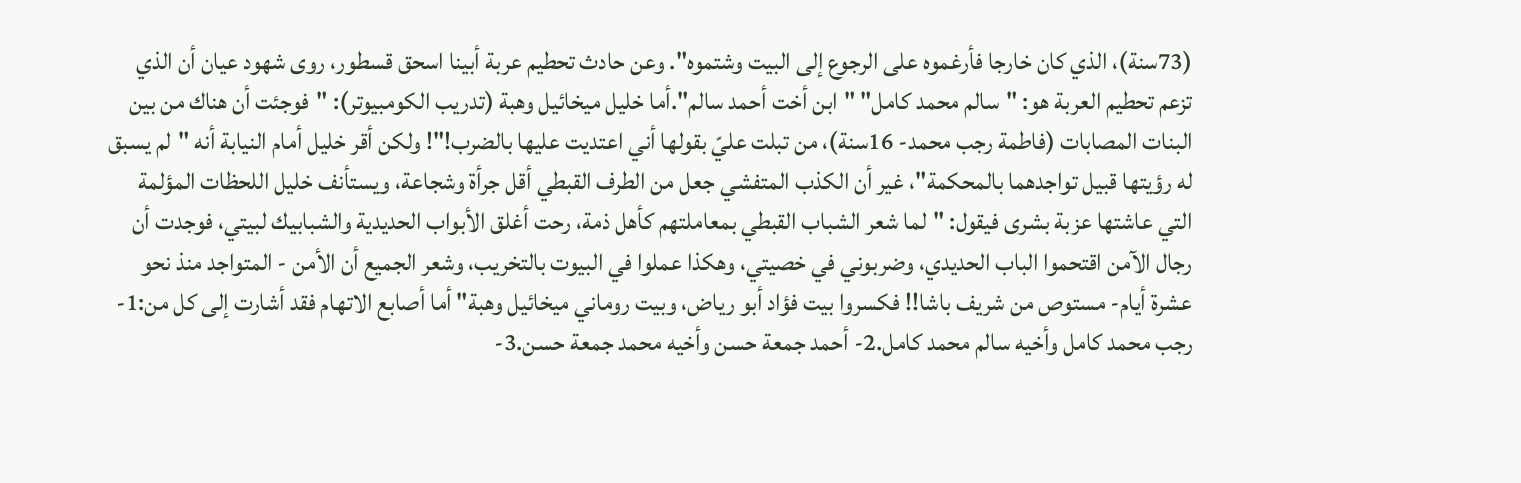(73سنة)، الذي كان خارجا فأرغموه على الرجوع إلى البيت وشتموه". وعن حادث تحطيم عربة أبينا اسحق قسطور، روى شهود عيان أن الذي تزعم تحطيم العربة هو: "سالم محمد كامل" "ابن أخت أحمد سالم".أما خليل ميخائيل وهبة (تدريب الكومبيوتر): "فوجئت أن هناك من بين البنات المصابات (فاطمة رجب محمد- 16سنة)، من تبلت عليّ بقولها أني اعتديت عليها بالضرب!"! ولكن أقر خليل أمام النيابة أنه "لم يسبق له رؤيتها قبيل تواجدهما بالمحكمة"، غير أن الكذب المتفشي جعل من الطرف القبطي أقل جرأة وشجاعة، ويستأنف خليل اللحظات المؤلمة التي عاشتها عزبة بشرى فيقول: "لما شعر الشباب القبطي بمعاملتهم كأهل ذمة، رحت أغلق الأبواب الحديدية والشبابيك لبيتي، فوجدت أن رجال الآمن اقتحموا الباب الحديدي، وضربوني في خصيتي، وهكذا عملوا في البيوت بالتخريب، وشعر الجميع أن الأمن - المتواجد منذ نحو عشرة أيام- مستوص من شريف باشا!! فكسروا بيت فؤاد أبو رياض، وبيت روماني ميخائيل وهبة" أما أصابع الاتهام فقد أشارت إلى كل من:1- رجب محمد كامل وأخيه سالم محمد كامل.2- أحمد جمعة حسن وأخيه محمد جمعة حسن.3-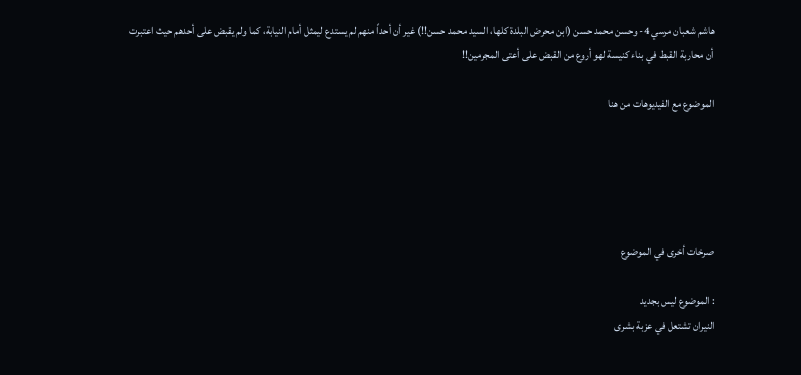هاشم شعبان مرسي 4- وحسن محمد حسن (ابن محرض البلدة كلها، السيد محمد حسن!!) غير أن أحداً منهم لم يستدع ليمثل أمام النيابة، كما ولم يقبض على أحدهم حيث اعتبرت أن محاربة القبط في بناء كنيسة لهو أروع من القبض على أعتى المجرمين!!

الموضوع مع الفيديوهات من هنا





صرخات أخرى في الموضوع

: الموضوع ليس بجديد
النيران تشتعل في عزبة بشرى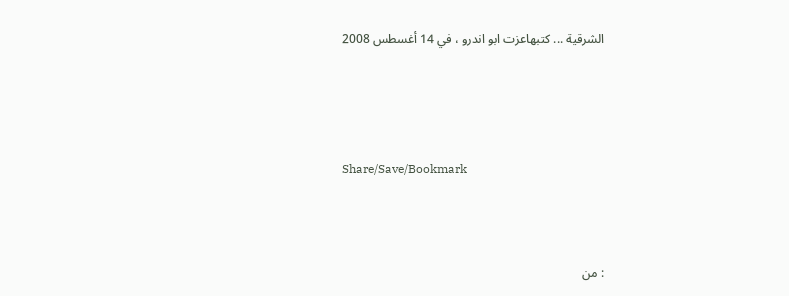الشرقية ... كتبهاعزت ابو اندرو ، في 14 أغسطس 2008




Share/Save/Bookmark



: من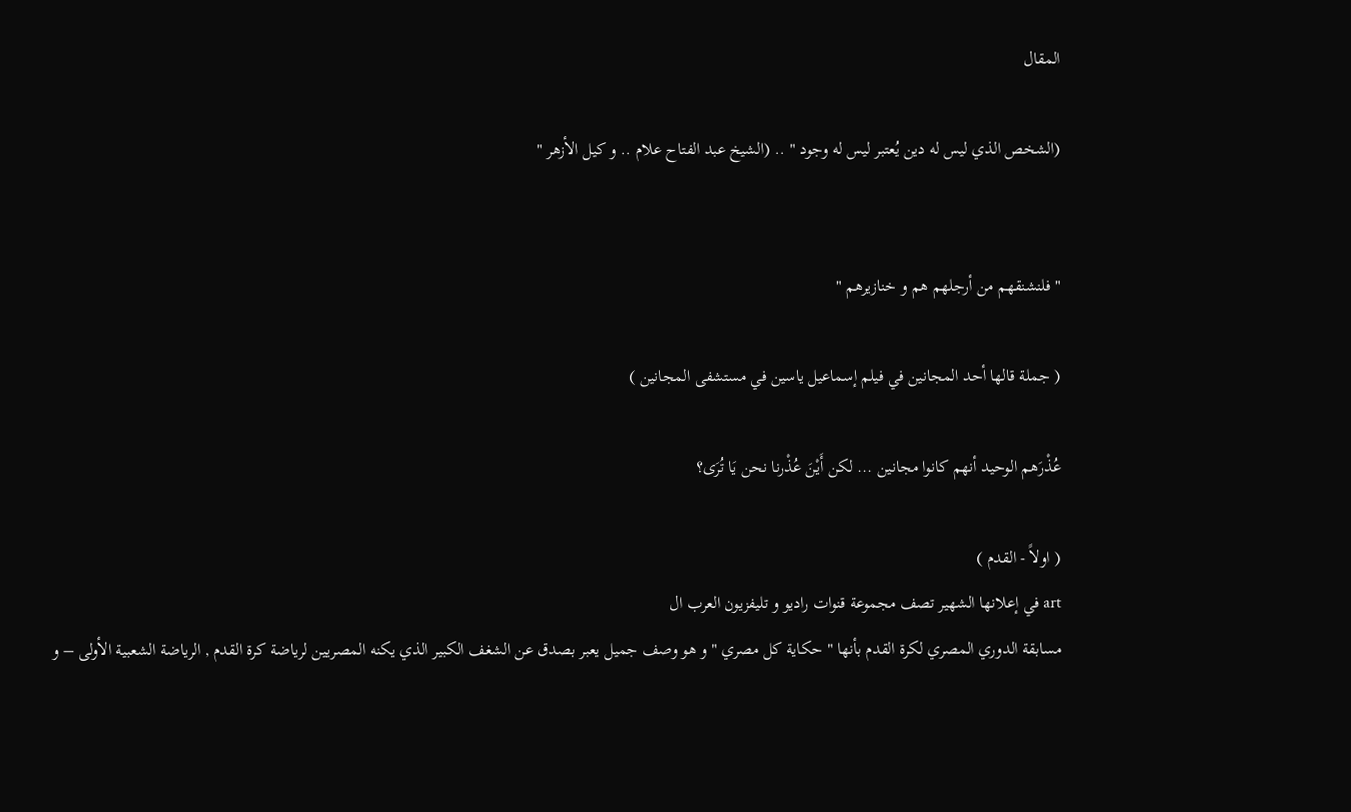المقال

(الشخص الذي ليس له دين يُعتبر ليس له وجود " .. (الشيخ عبد الفتاح علام .. و كيل الأزهر "


" فلنشنقهم من أرجلهم هم و خنازيرهم "

( جملة قالها أحد المجانين في فيلم إسماعيل ياسين في مستشفى المجانين )

عُذْرَهم الوحيد أنهم كانوا مجانين ... لكن أَيْنَ عُذْرنا نحن يَا تُرَى؟

( اولاً - القدم )
art في إعلانها الشهير تصف مجموعة قنوات راديو و تليفزيون العرب ال
مسابقة الدوري المصري لكرة القدم بأنها " حكاية كل مصري " و هو وصف جميل يعبر بصدق عن الشغف الكبير الذي يكنه المصريين لرياضة كرة القدم , الرياضة الشعبية الأولى – و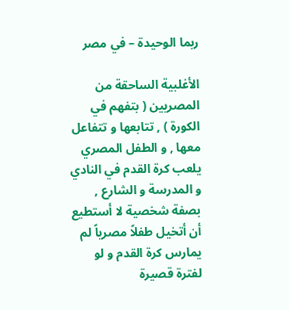ربما الوحيدة – في مصر

الأغلبية الساحقة من المصريين ( بتفهم في الكورة ) , تتابعها و تتفاعل معها , و الطفل المصري يلعب كرة القدم في النادي و المدرسة و الشارع , بصفة شخصية لا أستطيع أن أتخيل طفلاً مصرياً لم يمارس كرة القدم و لو لفترة قصيرة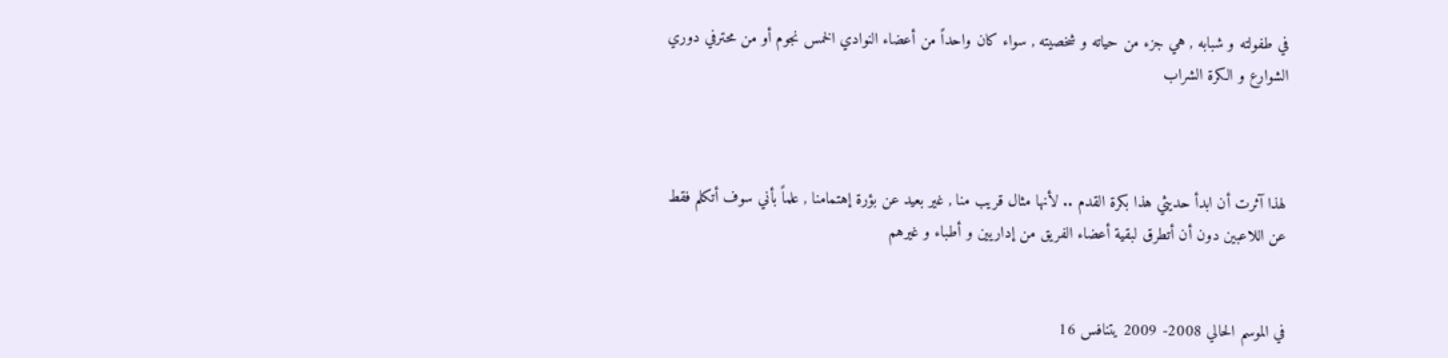في طفولته و شبابه , هي جزء من حياته و شخصيته , سواء كان واحداً من أعضاء النوادي الخمس نجوم أو من محترفي دوري الشوارع و الكرة الشراب



لهذا آثرت أن ابدأ حديثي هذا بكرة القدم .. لأنها مثال قريب منا , غير بعيد عن بؤرة إهتمامنا , علماً بأني سوف أتكلم فقط عن اللاعبين دون أن أتطرق لبقية أعضاء الفريق من إداريين و أطباء و غيرهم


في الموسم الحالي 2008- 2009 يتنافس 16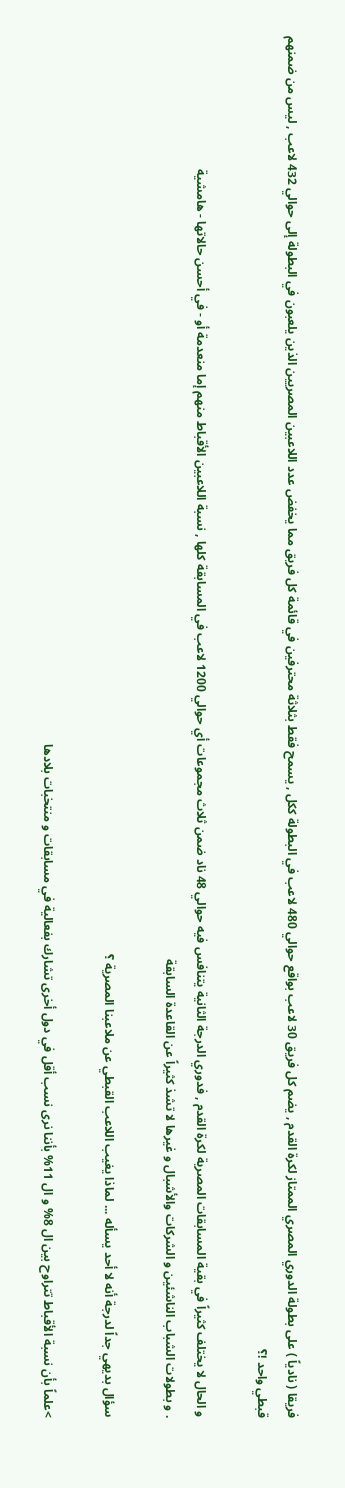فريقا ( نادياً ) على بطولة الدوري المصري الممتاز لكرة القدم , يضم كل فريق 30 لاعب بواقع حوالي 480 لاعب في البطولة ككل , يسمح فقط بثلاثة محترفين في قائمة كل فريق مما يخفض عدد اللاعبين المصريين الذين يلعبون في البطولة إلى حوالي 432 لاعب , ليس من ضمنهم قبطي واحد !؟

و الحال لا يختلف كثيراً في بقية المسابقات المصرية لكرة القدم , فدوري الدرجة الثانية يتنافس فيه حوالي 48 ناد ضمن ثلاث مجموعات أي حوالي 1200 لاعب في المسابقة كلها , نسبة اللاعبين الأقباط منهم إما منعدمة أو - في أحسن حالاتها - هامشية
. و بطولات الشباب الناشئين و الشركات والأشبال و غيرها لا تشذ كثيراً عن القاعدة السابقة

سؤال بديهي جداً لدرجة أنه لا أحد يسأله ... لماذا يغيب اللاعب القبطي عن ملاعبنا المصرية ؟

>علماً بأن نسبة الأقباط تتراوح بين ال 8% و ال 11% بأننا نرى نسب أقل في دول أخرى تشارك بفعالية في مسابقات و منتخبات بلادها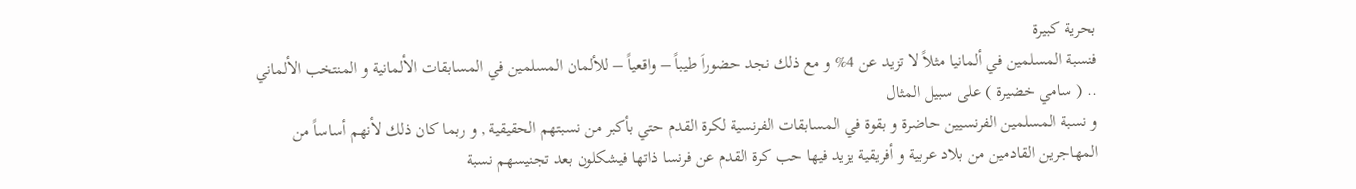بحرية كبيرة
فنسبة المسلمين في ألمانيا مثلاً لا تزيد عن 4% و مع ذلك نجد حضوراَ طيباً – واقعياً – للألمان المسلمين في المسابقات الألمانية و المنتخب الألماني .. ( سامي خضيرة ) على سبيل المثال
و نسبة المسلمين الفرنسيين حاضرة و بقوة في المسابقات الفرنسية لكرة القدم حتي بأكبر من نسبتهم الحقيقية , و ربما كان ذلك لأنهم أساساً من المهاجرين القادمين من بلاد عربية و أفريقية يزيد فيها حب كرة القدم عن فرنسا ذاتها فيشكلون بعد تجنيسهم نسبة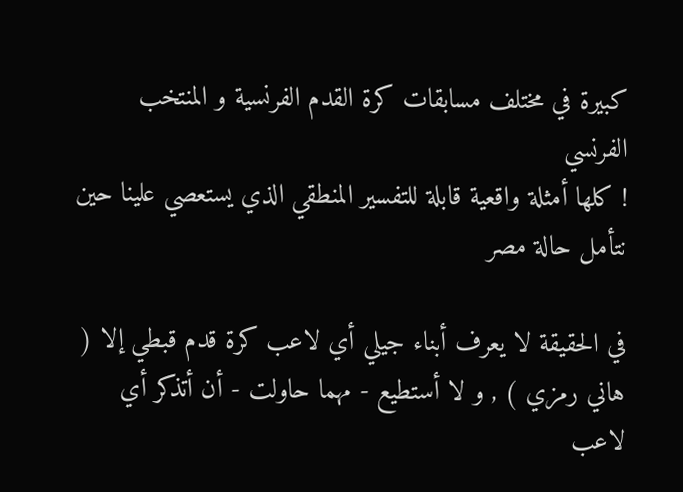كبيرة في مختلف مسابقات كرة القدم الفرنسية و المنتخب الفرنسي
! كلها أمثلة واقعية قابلة للتفسير المنطقي الذي يستعصي علينا حين نتأمل حالة مصر

في الحقيقة لا يعرف أبناء جيلي أي لاعب كرة قدم قبطي إلا ( هاني رمزي ) , و لا أستطيع - مهما حاولت - أن أتذكر أي لاعب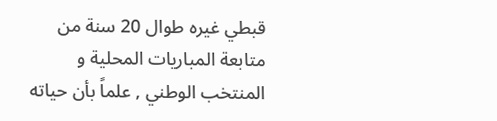قبطي غيره طوال 20 سنة من متابعة المباريات المحلية و المنتخب الوطني , علماً بأن حياته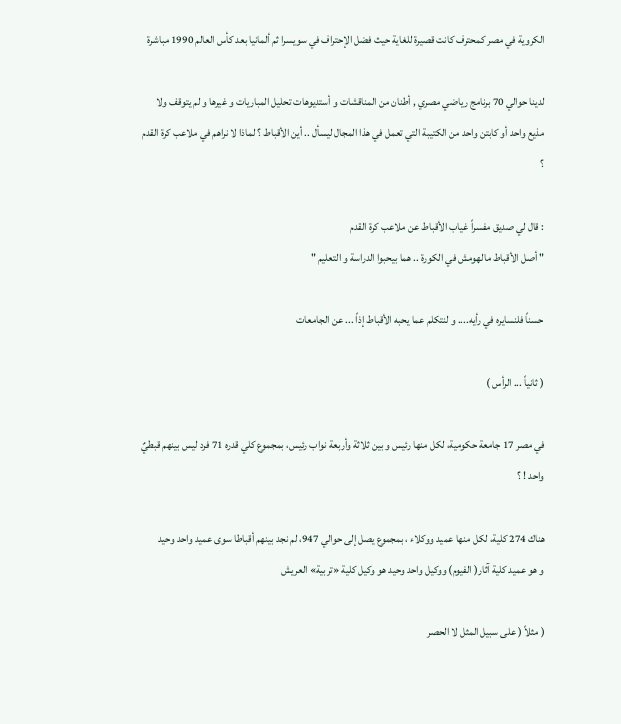الكروية في مصر كمحترف كانت قصيرة للغاية حيث فضل الإحتراف في سويسرا ثم ألمانيا بعد كأس العالم 1990 مباشرة

لدينا حوالي 70 برنامج رياضي مصري , أطنان من المناقشات و أستديوهات تحليل المباريات و غيرها و لم يتوقف ولا مذيع واحد أو كابتن واحد من الكتيبة التي تعمل في هذا المجال ليسأل .. أين الأقباط ؟ لماذا لا نراهم في ملاعب كرة القدم ؟

: قال لي صديق مفسراً غياب الأقباط عن ملاعب كرة القدم
" أصل الأقباط مالهومش في الكورة .. هما بيحبوا الدراسة و التعليم "

حسناً فلنسايره في رأيه.... و لنتكلم عما يحبه الأقباط إذاً ... عن الجامعات

( ثانياً ... الرأس )

في مصر 17 جامعة حكومية، لكل منها رئيس و بين ثلاثة وأربعة نواب رئيس، بمجموع كلي قدره 71 فرد ليس بينهم قبطيٌ واحد ! ؟

هناك 274 كلية، لكل منها عميد ووكلاء ، بمجموع يصل إلى حوالي 947، لم نجد بينهم أقباطا سوى عميد واحد وحيد
و هو عميد كلية آثار( الفيوم) ووكيل واحد وحيد هو وكيل كلية «تربية» العريش

( مثلاً ( على سبيل المثل لا الحصر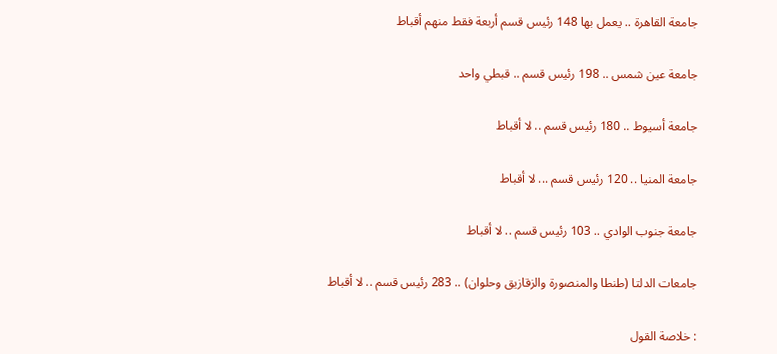جامعة القاهرة .. يعمل بها 148 رئيس قسم أربعة فقط منهم أقباط

جامعة عين شمس .. 198 رئيس قسم .. قبطي واحد

جامعة أسيوط .. 180 رئيس قسم .. لا أقباط

جامعة المنيا .. 120 رئيس قسم ... لا أقباط

جامعة جنوب الوادي .. 103 رئيس قسم .. لا أقباط

جامعات الدلتا (طنطا والمنصورة والزقازيق وحلوان) .. 283 رئيس قسم .. لا أقباط

: خلاصة القول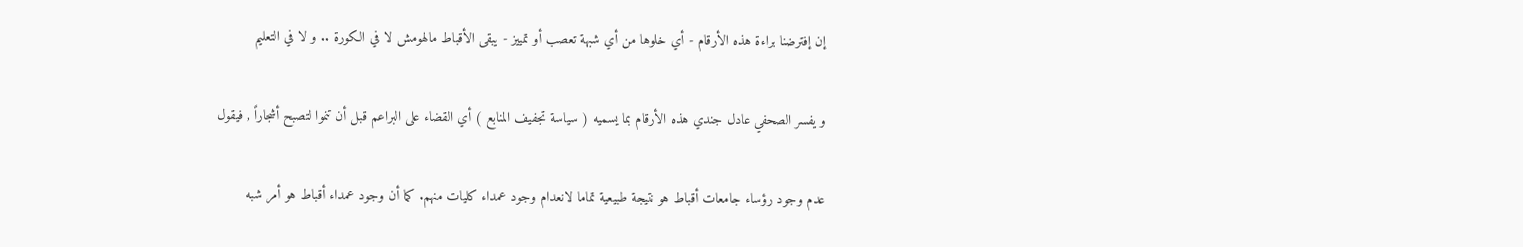إن إفترضنا براءة هذه الأرقام - أي خلوها من أي شبهة تعصب أو تمييز - يبقى الأقباط مالهومش لا في الكورة .. و لا في التعليم

و يفسر الصحفي عادل جندي هذه الأرقام بما يسميه ( سياسة تجفيف المنابع ) أي القضاء على البراعم قبل أن تنموا لتصبح أشجاراً , فيقول

عدم وجود رؤساء جامعات أقباط هو نتيجة طبيعية تماما لانعدام وجود عمداء كليات منهم. كما أن وجود عمداء أقباط هو أمر شبه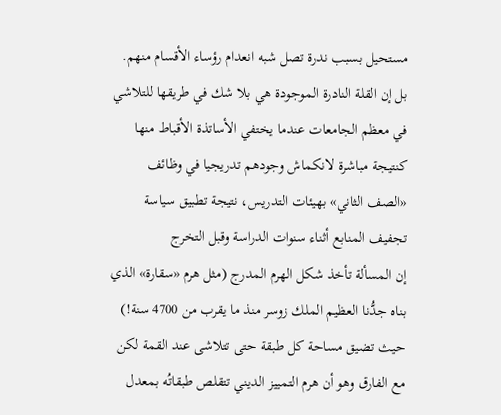مستحيل بسبب ندرة تصل شبه انعدام رؤساء الأقسام منهم. بل إن القلة النادرة الموجودة هي بلا شك في طريقها للتلاشي في معظم الجامعات عندما يختفي الأساتذة الأقباط منها كنتيجة مباشرة لانكماش وجودهم تدريجيا في وظائف «الصف الثاني» بهيئات التدريس، نتيجة تطبيق سياسة تجفيف المنابع أثناء سنوات الدراسة وقبل التخرج
إن المسألة تأخذ شكل الهرم المدرج (مثل هرم «سقارة» الذي بناه جدُّنا العظيم الملك زوسر منذ ما يقرب من 4700 سنة!) حيث تضيق مساحة كل طبقة حتى تتلاشى عند القمة لكن مع الفارق وهو أن هرم التمييز الديني تتقلص طبقاتُه بمعدل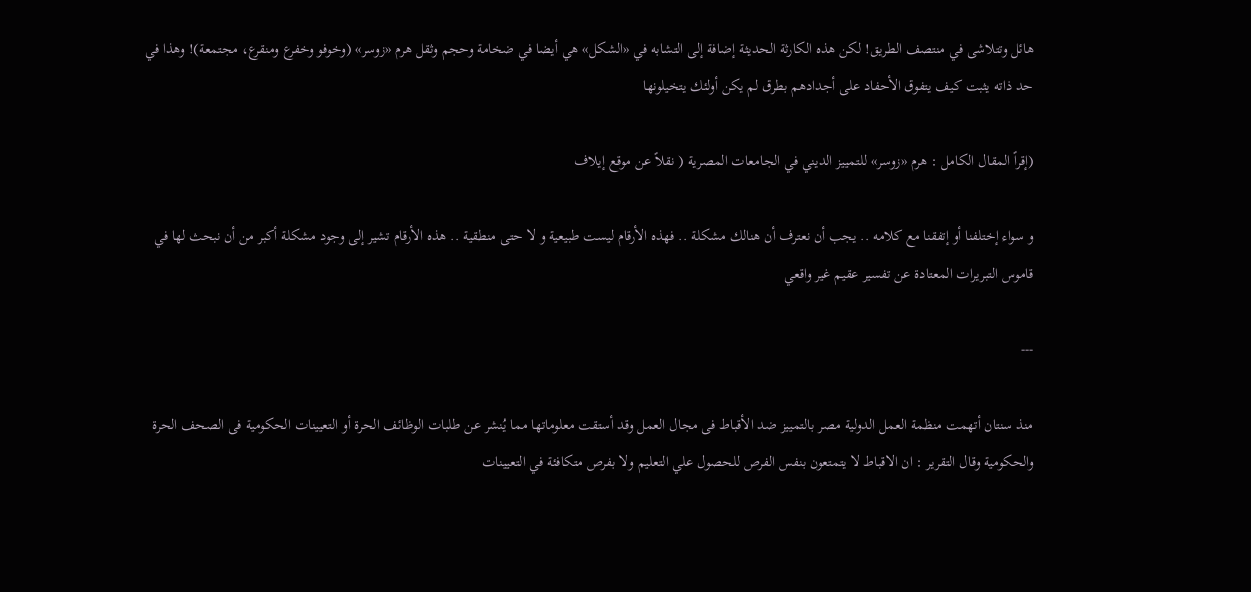هائل وتتلاشى في منتصف الطريق! لكن هذه الكارثة الحديثة إضافة إلى التشابه في «الشكل» هي أيضا في ضخامة وحجم وثقل هرم «زوسر» (وخوفو وخفرع ومنقرع، مجتمعة)! وهذا في حد ذاته يثبت كيف يتفوق الأحفاد على أجدادهم بطرق لم يكن أولئك يتخيلونها

(إقراً المقال الكامل : هرم «زوسر» للتمييز الديني في الجامعات المصرية ( نقلاً عن موقع إيلاف

و سواء إختلفنا أو إتفقنا مع كلامه .. يجب أن نعترف أن هنالك مشكلة .. فهذه الأرقام ليست طبيعية و لا حتى منطقية .. هذه الأرقام تشير إلى وجود مشكلة أكبر من أن نبحث لها في قاموس التبريرات المعتادة عن تفسير عقيم غير واقعي

---

منذ سنتان أتهمت منظمة العمل الدولية مصر بالتمييز ضد الأقباط فى مجال العمل وقد أستقت معلوماتها مما يُنشر عن طلبات الوظائف الحرة أو التعيينات الحكومية فى الصحف الحرة والحكومية وقال التقرير : ان الاقباط لا يتمتعون بنفس الفرص للحصول علي التعليم ولا بفرص متكافئة في التعيينات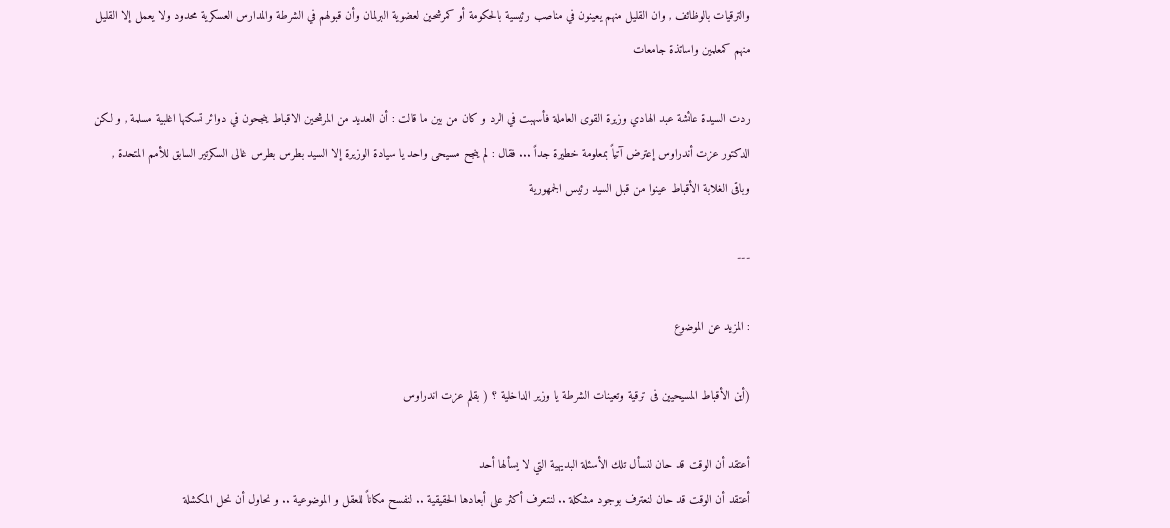والترقيات بالوظائف , وان القليل منهم يعينون في مناصب رئيسية بالحكومة أو كمرشحين لعضوية البرلمان وأن قبولهم في الشرطة والمدارس العسكرية محدود ولا يعمل إلا القليل منهم كمعلمين واساتذة جامعات

ردت السيدة عائشة عبد الهادي وزيرة القوى العاملة فأسهبت في الرد و كان من بين ما قالت : أن العديد من المرشحين الاقباط ينجحون في دوائر تسكنها اغلبية مسلمة , و لكن الدكتور عزت أندراوس إعترض آتياً بمعلومة خطيرة جداً ... فقال : لم ينجح مسيحى واحد يا سيادة الوزيرة إلا السيد بطرس بطرس غالى السكرتير السابق للأمم المتحدة , وباقى الغلابة الأقباط عينوا من قبل السيد رئيس الجمهورية

---

: المزيد عن الموضوع

(أين الأقباط المسيحيين فى ترقية وتعينات الشرطة يا وزير الداخلية ؟ ( بقلم عزت اندراوس

أعتقد أن الوقت قد حان لنسأل تلك الأسئلة البديهية التي لا يسألها أحد
أعتقد أن الوقت قد حان لنعترف بوجود مشكلة .. لنتعرف أكثر على أبعادها الحقيقية .. لنفسح مكاناً للعقل و الموضوعية .. و نحاول أن نحل المكشلة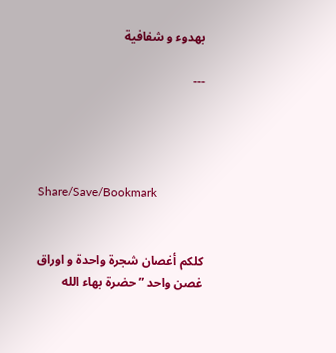بهدوء و شفافية

---




Share/Save/Bookmark


كلكم أغصان شجرة واحدة و اوراق غصن واحد ” حضرة بهاء الله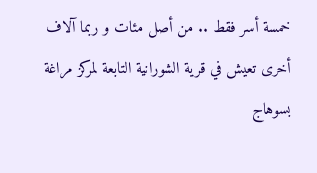خمسة أسر فقط .. من أصل مئات و ربما آلاف أخرى تعيش في قرية الشورانية التابعة لمركز مراغة بسوهاج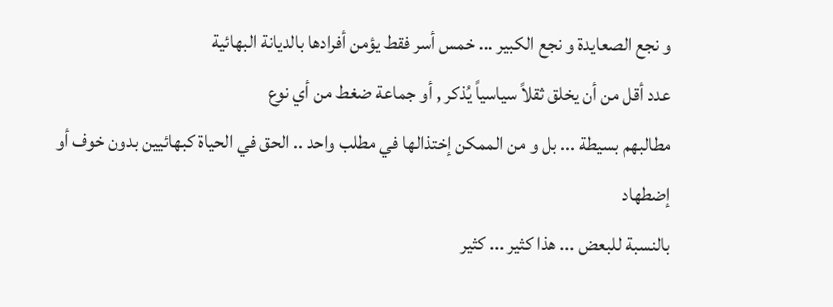و نجع الصعايدة و نجع الكبير ... خمس أسر فقط يؤمن أفرادها بالديانة البهائية
عدد أقل من أن يخلق ثقلاً سياسياً يُذكر , أو جماعة ضغط من أي نوع
مطالبهم بسيطة ... بل و من الممكن إختذالها في مطلب واحد .. الحق في الحياة كبهائيين بدون خوف أو إضطهاد
بالنسبة للبعض ... هذا كثير ... كثير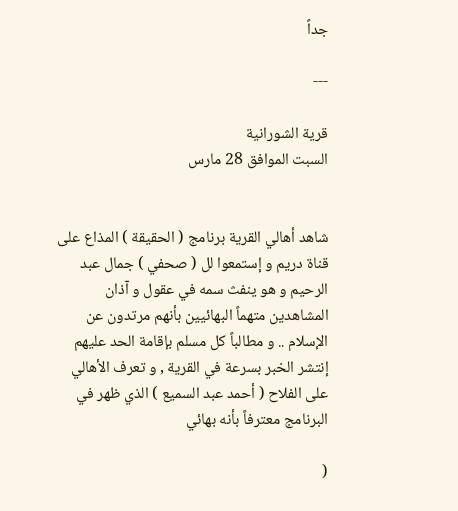جداً

---

قرية الشورانية
السبت الموافق 28 مارس


شاهد أهالي القرية برنامج ( الحقيقة ) المذاع على قناة دريم و إستمعوا لل ( صحفي ) جمال عبد الرحيم و هو ينفث سمه في عقول و آذان المشاهدين متهماً البهائيين بأنهم مرتدون عن الإسلام .. و مطالباً كل مسلم بإقامة الحد عليهم
إنتشر الخبر بسرعة في القرية , و تعرف الأهالي على الفلاح ( أحمد عبد السميع ) الذي ظهر في البرنامج معترفاً بأنه بهائي

(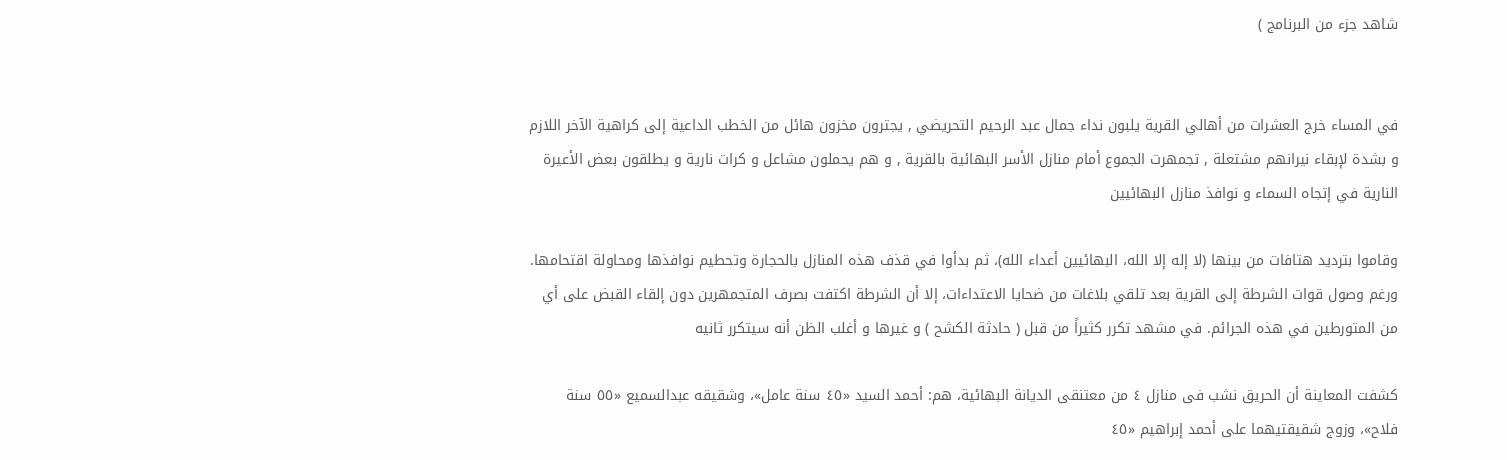شاهد جزء من البرنامج )


في المساء خرج العشرات من أهالي القرية يلبون نداء جمال عبد الرحيم التحريضي , يجترون مخزون هائل من الخطب الداعية إلى كراهية الآخر اللازم و بشدة لإبقاء نيرانهم مشتعلة , تجمهرت الجموع أمام منازل الأسر البهائية بالقرية , و هم يحملون مشاعل و كرات نارية و يطلقون بعض الأعيرة النارية في إتجاه السماء و نوافذ منازل البهائيين

وقاموا بترديد هتافات من بينها (لا إله إلا الله، البهائيين أعداء الله)، ثم بدأوا في قذف هذه المنازل بالحجارة وتحطيم نوافذها ومحاولة اقتحامها. ورغم وصول قوات الشرطة إلى القرية بعد تلقي بلاغات من ضحايا الاعتداءات، إلا أن الشرطة اكتفت بصرف المتجمهرين دون إلقاء القبض على أي من المتورطين في هذه الجرائم. في مشهد تكرر كثيراً من قبل ( حادثة الكشح ) و غيرها و أغلب الظن أنه سيتكرر ثانيه

كشفت المعاينة أن الحريق نشب فى منازل ٤ من معتنقى الديانة البهائية، هم: أحمد السيد «٤٥ سنة عامل»، وشقيقه عبدالسميع «٥٥ سنة فلاح»، وزوج شقيقتيهما على أحمد إبراهيم «٤٥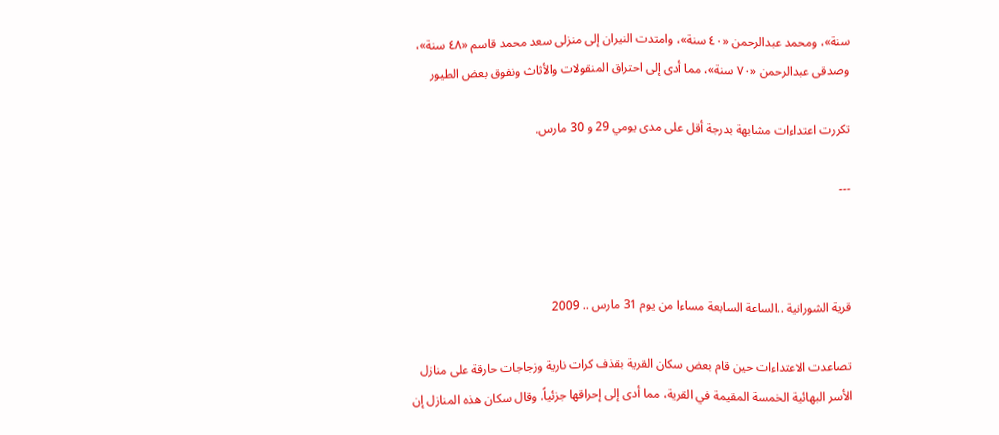سنة»، ومحمد عبدالرحمن «٤٠ سنة»، وامتدت النيران إلى منزلى سعد محمد قاسم «٤٨ سنة»، وصدقى عبدالرحمن «٧٠ سنة»، مما أدى إلى احتراق المنقولات والأثاث ونفوق بعض الطيور

تكررت اعتداءات مشابهة بدرجة أقل على مدى يومي 29 و 30 مارس.

---



قرية الشورانية ..الساعة السابعة مساءا من يوم 31 مارس .. 2009

تصاعدت الاعتداءات حين قام بعض سكان القرية بقذف كرات نارية وزجاجات حارقة على منازل الأسر البهائية الخمسة المقيمة في القرية، مما أدى إلى إحراقها جزئياً. وقال سكان هذه المنازل إن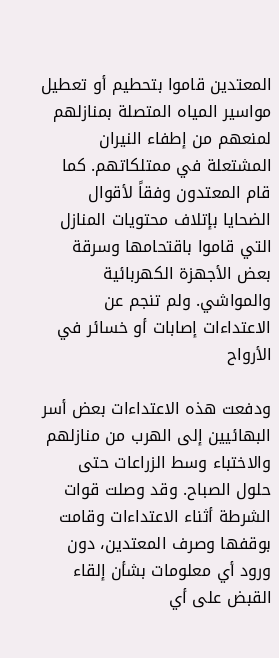المعتدين قاموا بتحطيم أو تعطيل مواسير المياه المتصلة بمنازلهم لمنعهم من إطفاء النيران المشتعلة في ممتلكاتهم. كما قام المعتدون وفقاً لأقوال الضحايا بإتلاف محتويات المنازل التي قاموا باقتحامها وسرقة بعض الأجهزة الكهربائية والمواشي. ولم تنجم عن الاعتداءات إصابات أو خسائر في الأرواح

ودفعت هذه الاعتداءات بعض أسر البهائيين إلى الهرب من منازلهم والاختباء وسط الزراعات حتى حلول الصباح. وقد وصلت قوات الشرطة أثناء الاعتداءات وقامت بوقفها وصرف المعتدين، دون ورود أي معلومات بشأن إلقاء القبض على أي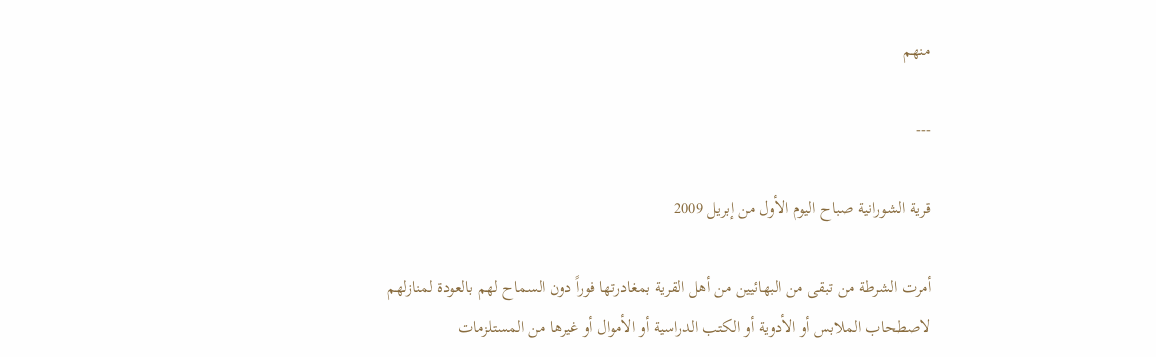منهم

---

قرية الشورانية صباح اليوم الأول من إبريل 2009

أمرت الشرطة من تبقى من البهائيين من أهل القرية بمغادرتها فوراً دون السماح لهم بالعودة لمنازلهم لاصطحاب الملابس أو الأدوية أو الكتب الدراسية أو الأموال أو غيرها من المستلزمات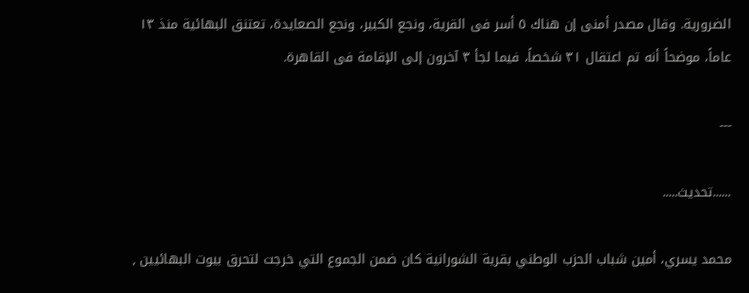الضرورية. وقال مصدر أمنى إن هناك ٥ أسر فى القرية، ونجع الكبير، ونجع الصعايدة، تعتنق البهائية منذ ١٣ عاماً، موضحاً أنه تم اعتقال ٣١ شخصاً، فيما لجأ ٣ آخرون إلى الإقامة فى القاهرة.

---

......تحديث.....

محمد يسري، أمين شباب الحزب الوطني بقرية الشورانية كان ضمن الجموع التي خرجت لتحرق بيوت البهائيين ,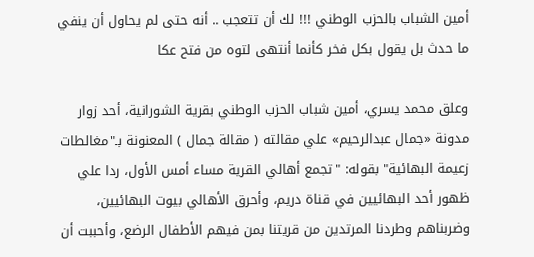أمين الشباب بالحزب الوطني !!! لك أن تتعجب .. أنه حتى لم يحاول أن ينفي ما حدث بل يقول بكل فخر كأنما أنتهى لتوه من فتح عكا

وعلق محمد يسري، أمين شباب الحزب الوطني بقرية الشورانية، أحد زوار مدونة «جمال عبدالرحيم» علي مقالته ( مقالة جمال ) المعنونة بـ"مغالطات زعيمة البهائية" بقوله: "تجمع أهالي القرية مساء أمس الأول، ردا علي ظهور أحد البهائيين في قناة دريم، وأحرق الأهالي بيوت البهائيين، وضربناهم وطردنا المرتدين من قريتنا بمن فيهم الأطفال الرضع، وأحببت أن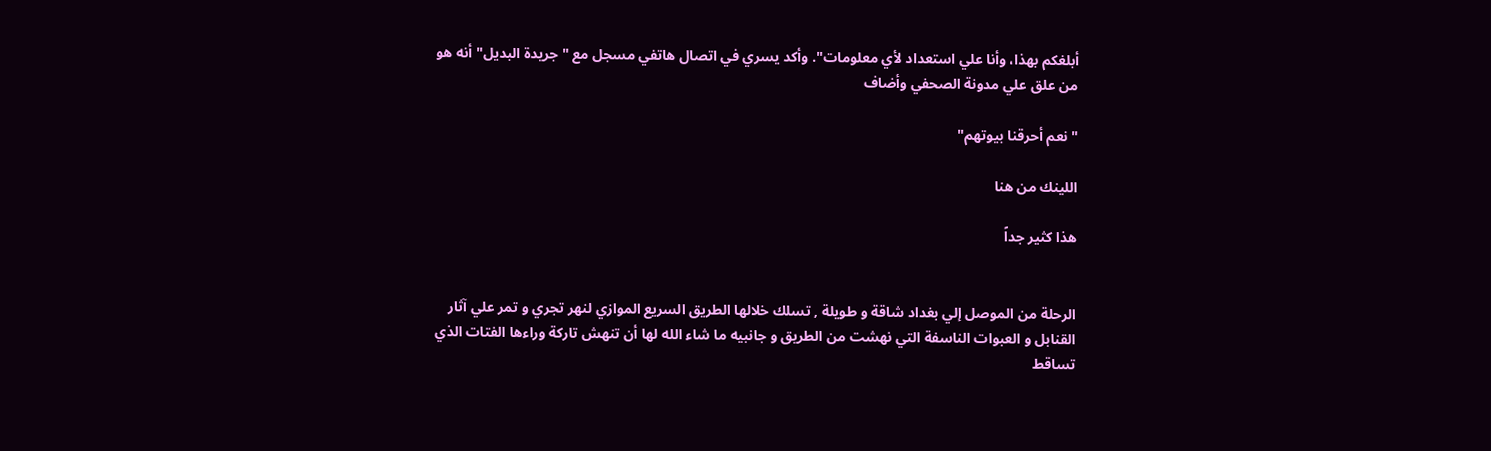أبلغكم بهذا، وأنا علي استعداد لأي معلومات". وأكد يسري في اتصال هاتفي مسجل مع " جريدة البديل" أنه هو من علق علي مدونة الصحفي وأضاف

"نعم أحرقنا بيوتهم"

اللينك من هنا

هذا كثير جداً


الرحلة من الموصل إلي بغداد شاقة و طويلة , تسلك خلالها الطريق السريع الموازي لنهر تجري و تمر علي آثار القنابل و العبوات الناسفة التي نهشت من الطريق و جانبيه ما شاء الله لها أن تنهش تاركة وراءها الفتات الذي تساقط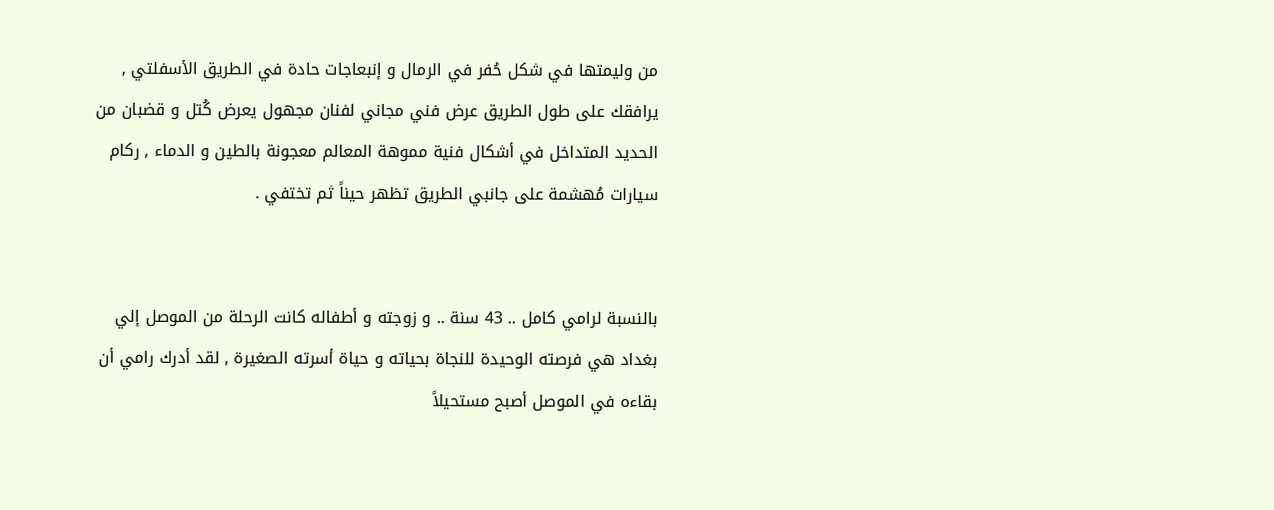من وليمتها في شكل حُفر في الرمال و إنبعاجات حادة في الطريق الأسفلتي , يرافقك على طول الطريق عرض فني مجاني لفنان مجهول يعرض كُتل و قضبان من الحديد المتداخل في أشكال فنية مموهة المعالم معجونة بالطين و الدماء , ركام سيارات مُهشمة على جانبي الطريق تظهر حيناً ثم تختفي .


بالنسبة لرامي كامل .. 43 سنة .. و زوجته و أطفاله كانت الرحلة من الموصل إلي بغداد هي فرصته الوحيدة للنجاة بحياته و حياة أسرته الصغيرة , لقد أدرك رامي أن بقاءه في الموصل أصبح مستحيلاً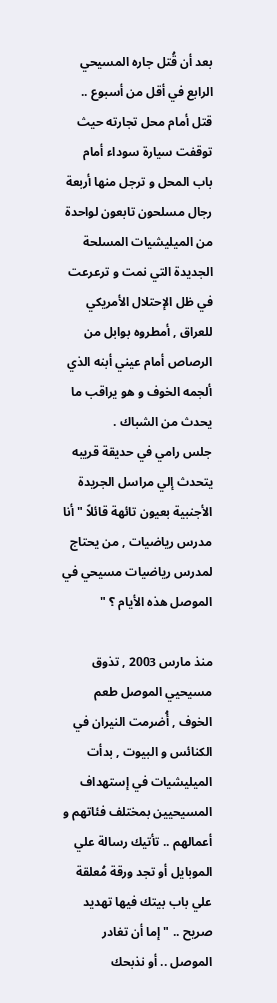بعد أن قُتل جاره المسيحي الرابع في أقل من أسبوع .. قتل أمام محل تجارته حيث توقفت سيارة سوداء أمام باب المحل و ترجل منها أربعة رجال مسلحون تابعون لواحدة من الميليشيات المسلحة الجديدة التي نمت و ترعرعت في ظل الإحتلال الأمريكي للعراق , أمطروه بوابل من الرصاص أمام عيني أبنه الذي ألجمه الخوف و هو يراقب ما يحدث من الشباك .
جلس رامي في حديقة قريبه يتحدث إلي مراسل الجريدة الأجنبية بعيون تائهة قائلاً " أنا مدرس رياضيات , من يحتاج لمدرس رياضيات مسيحي في الموصل هذه الأيام ؟ "

منذ مارس 2003 , تذوق مسيحيي الموصل طعم الخوف , أُضرمت النيران في الكنائس و البيوت , بدأت الميليشيات في إستهداف المسيحيين بمختلف فئاتهم و أعمالهم .. تأتيك رسالة علي الموبايل أو تجد ورقة مُعلقة علي باب بيتك فيها تهديد صريح .. " إما أن تغادر الموصل .. أو نذبحك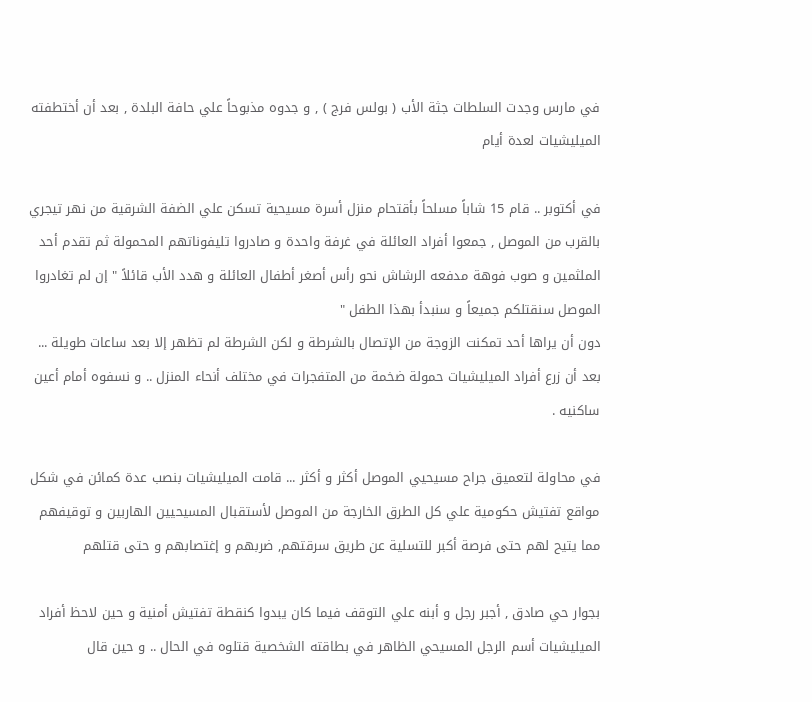في مارس وجدت السلطات جثة الأب ( بولس فرج ) , و جدوه مذبوحاً علي حافة البلدة , بعد أن أختطفته الميليشيات لعدة أيام

في أكتوبر .. قام 15 شاباً مسلحاً بأقتحام منزل أسرة مسيحية تسكن علي الضفة الشرقية من نهر تيجري بالقرب من الموصل , جمعوا أفراد العائلة في غرفة واحدة و صادروا تليفوناتهم المحمولة ثم تقدم أحد الملثمين و صوب فوهة مدفعه الرشاش نحو رأس أصغر أطفال العائلة و هدد الأب قائلاً " إن لم تغادروا الموصل سنقتلكم جميعاً و سنبدأ بهذا الطفل "
دون أن يراها أحد تمكنت الزوجة من الإتصال بالشرطة و لكن الشرطة لم تظهر إلا بعد ساعات طويلة ... بعد أن زرع أفراد الميليشيات حمولة ضخمة من المتفجرات في مختلف أنحاء المنزل .. و نسفوه أمام أعين ساكنيه .

في محاولة لتعميق جراح مسيحيي الموصل أكثر و أكثر ... قامت الميليشيات بنصب عدة كمائن في شكل مواقع تفتيش حكومية علي كل الطرق الخارجة من الموصل لأستقبال المسيحيين الهاربين و توقيفهم مما يتيح لهم حتى فرصة أكبر للتسلية عن طريق سرقتهم, ضربهم و إغتصابهم و حتى قتلهم

بجوار حي صادق , أجبر رجل و أبنه علي التوقف فيما كان يبدوا كنقطة تفتيش أمنية و حين لاحظ أفراد الميليشيات أسم الرجل المسيحي الظاهر في بطاقته الشخصية قتلوه في الحال .. و حين قال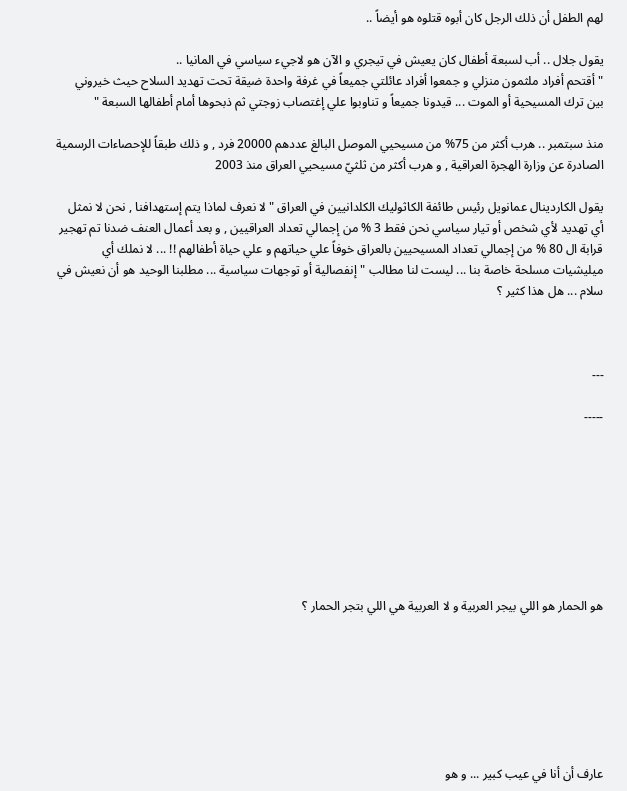لهم الطفل أن ذلك الرجل كان أبوه قتلوه هو أيضاً ..

يقول جلال .. أب لسبعة أطفال كان يعيش في تيجري و الآن هو لاجيء سياسي في المانيا ..
" أقتحم أفراد ملثمون منزلي و جمعوا أفراد عائلتي جميعاً في غرفة واحدة ضيقة تحت تهديد السلاح حيث خيروني بين ترك المسيحية أو الموت ... قيدونا جميعاً و تناوبوا علي إغتصاب زوجتي ثم ذبحوها أمام أطفالها السبعة "

منذ سبتمبر .. هرب أكثر من 75% من مسيحيي الموصل البالغ عددهم 20000 فرد , و ذلك طبقاً للإحصاءات الرسمية الصادرة عن وزارة الهجرة العراقية , و هرب أكثر من ثلثيّ مسيحيي العراق منذ 2003

يقول الكاردينال عمانويل رئيس طائفة الكاثوليك الكلدانيين في العراق " لا نعرف لماذا يتم إستهدافنا , نحن لا نمثل أي تهديد لأي شخص أو تيار سياسي نحن فقط 3 % من إجمالي تعداد العراقيين , و بعد أعمال العنف ضدنا تم تهجير قرابة ال 80 % من إجمالي تعداد المسيحيين بالعراق خوفاً علي حياتهم و علي حياة أطفالهم !! ... لا نملك أي ميليشيات مسلحة خاصة بنا ... ليست لنا مطالب "إنفصالية أو توجهات سياسية ... مطلبنا الوحيد هو أن نعيش في سلام ... هل هذا كثير ؟



---

-----








هو الحمار هو اللي بيجر العربية و لا العربية هي اللي بتجر الحمار ؟







عارف أن أنا في عيب كبير ... و هو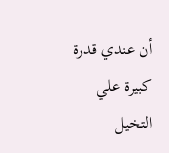أن عندي قدرة كبيرة علي التخيل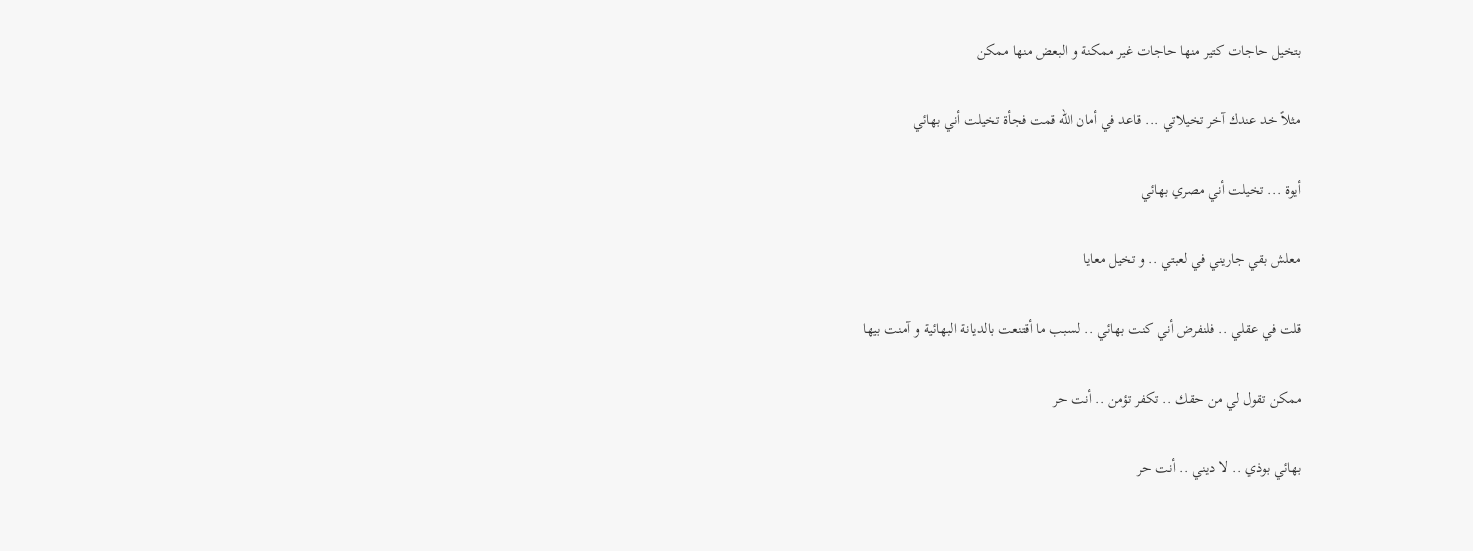بتخيل حاجات كتير منها حاجات غير ممكنة و البعض منها ممكن

مثلاً خد عندك آخر تخيلاتي ... قاعد في أمان الله قمت فجأة تخيلت أني بهائي

أيوة ... تخيلت أني مصري بهائي

معلش بقي جاريني في لعبتي .. و تخيل معايا

قلت في عقلي .. فلنفرض أني كنت بهائي .. لسبب ما أقتنعت بالديانة البهائية و آمنت بيها

ممكن تقول لي من حقك .. تكفر تؤمن .. أنت حر

بهائي بوذي .. لا ديني .. أنت حر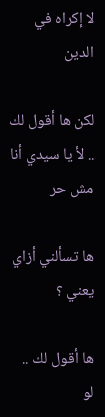لا إكراه في الدين

لكن ها أقول لك .. لأ يا سيدي أنا مش حر

ها تسألني أزاي يعني ؟

ها أقول لك .. لو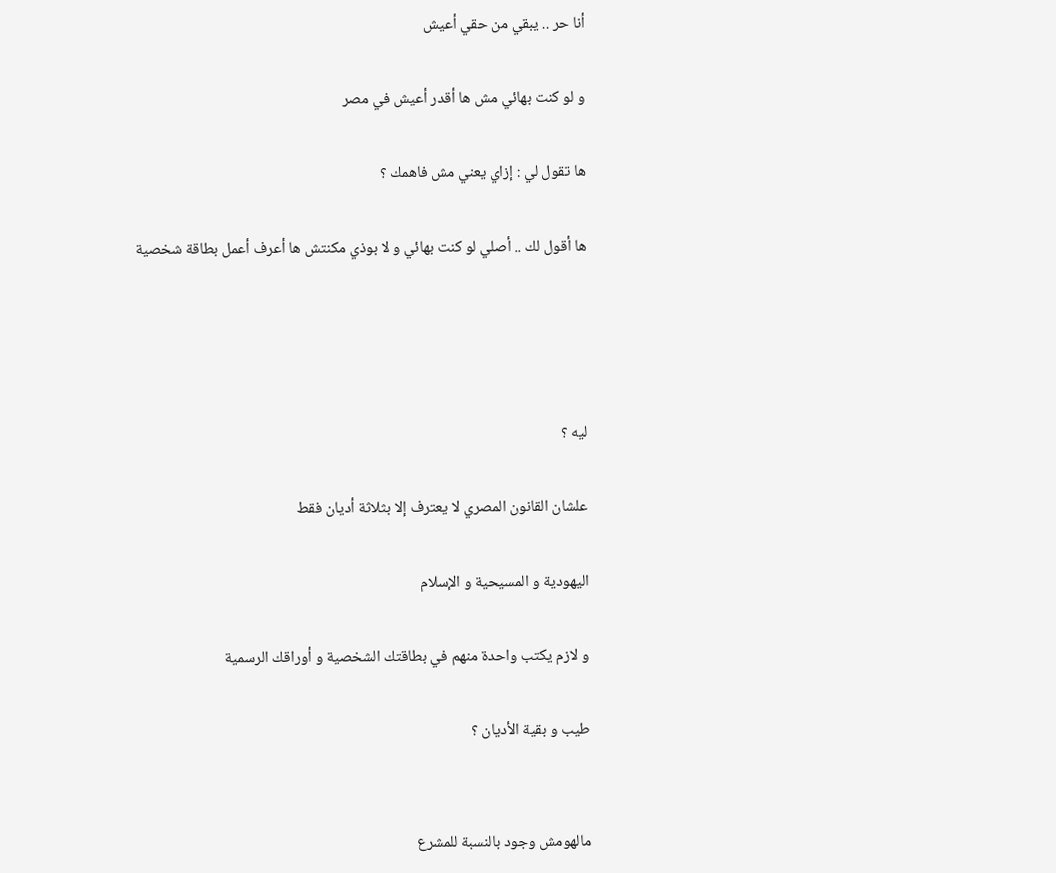أنا حر .. يبقي من حقي أعيش

و لو كنت بهائي مش ها أقدر أعيش في مصر

ها تقول لي : إزاي يعني مش فاهمك ؟

ها أقول لك .. أصلي لو كنت بهائي و لا بوذي مكنتش ها أعرف أعمل بطاقة شخصية




ليه ؟

علشان القانون المصري لا يعترف إلا بثلاثة أديان فقط

اليهودية و المسيحية و الإسلام

و لازم يكتب واحدة منهم في بطاقتك الشخصية و أوراقك الرسمية

طيب و بقية الأديان ؟


مالهومش وجود بالنسبة للمشرع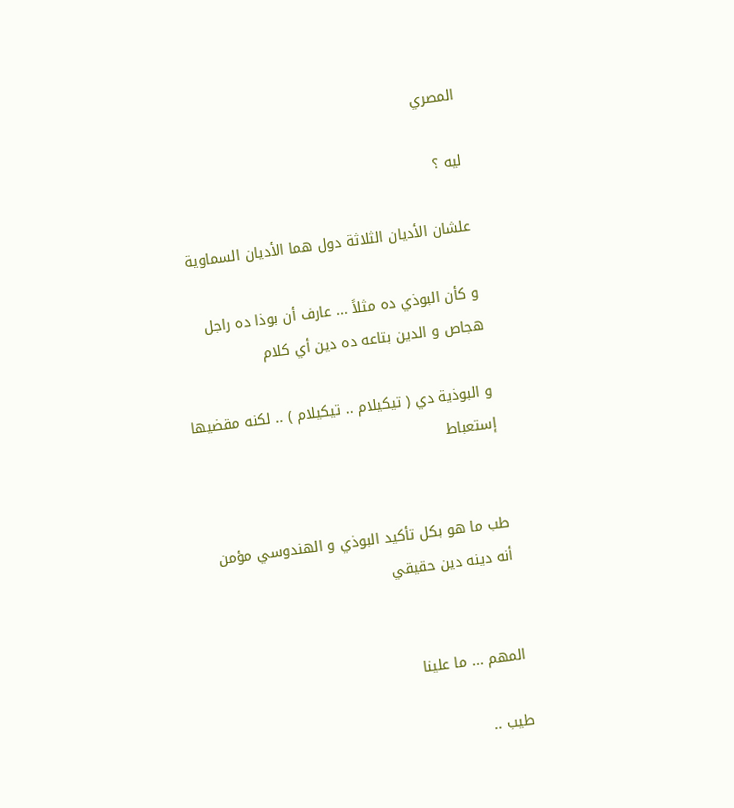المصري

ليه ؟

علشان الأديان الثلاثة دول هما الأديان السماوية

و كأن البوذي ده مثلاً ... عارف أن بوذا ده راجل هجاص و الدين بتاعه ده دين أي كلام

و البوذية دي ( تيكيلام .. تيكيلام ) .. لكنه مقضيها إستعباط


طب ما هو بكل تأكيد البوذي و الهندوسي مؤمن أنه دينه دين حقيقي


المهم ... ما علينا

طيب ..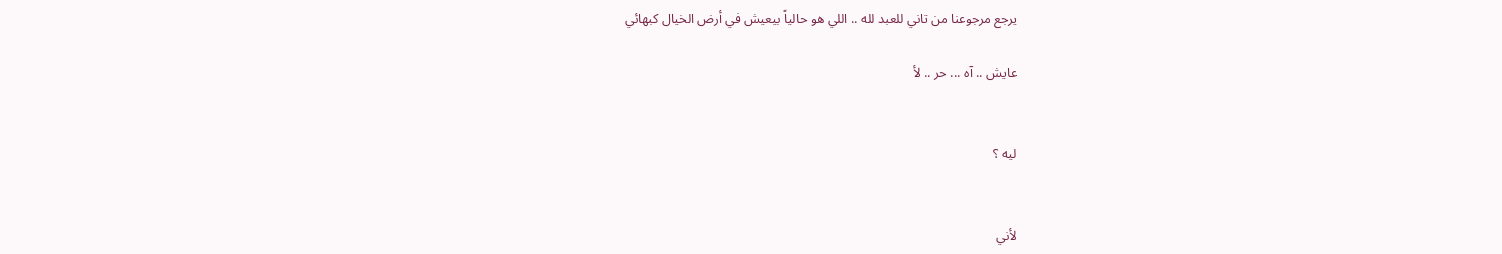يرجع مرجوعنا من تاني للعبد لله .. اللي هو حالياً بيعيش في أرض الخيال كبهائي

عايش .. آه ... حر .. لأ


ليه ؟


لأني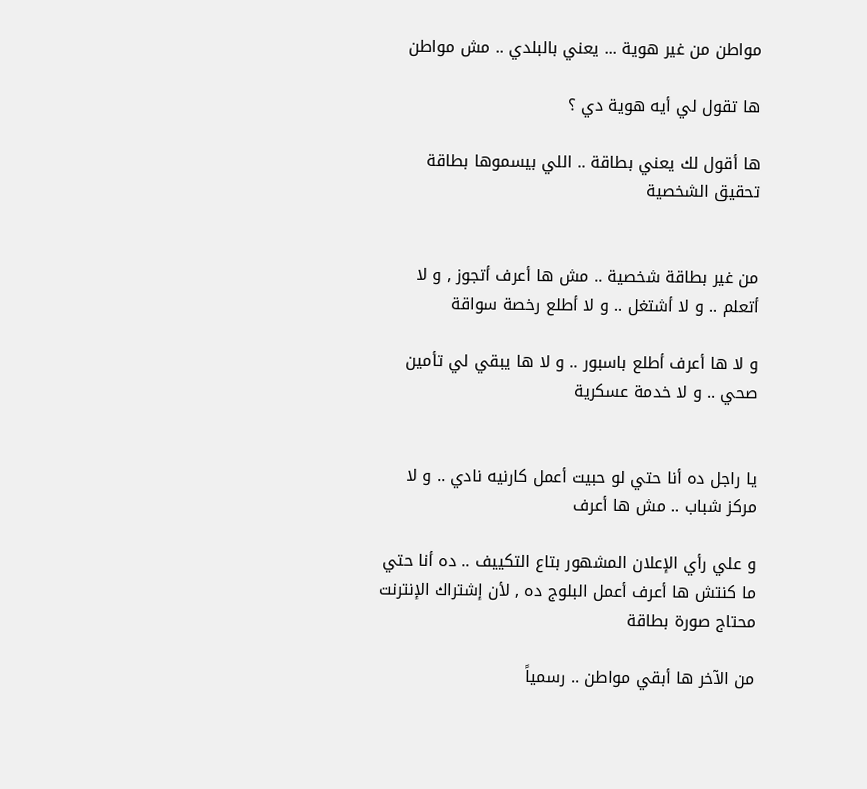مواطن من غير هوية ... يعني بالبلدي .. مش مواطن

ها تقول لي أيه هوية دي ؟

ها أقول لك يعني بطاقة .. اللي بيسموها بطاقة تحقيق الشخصية


من غير بطاقة شخصية .. مش ها أعرف أتجوز , و لا أتعلم .. و لا أشتغل .. و لا أطلع رخصة سواقة

و لا ها أعرف أطلع باسبور .. و لا ها يبقي لي تأمين صحي .. و لا خدمة عسكرية


يا راجل ده أنا حتي لو حبيت أعمل كارنيه نادي .. و لا مركز شباب .. مش ها أعرف

و علي رأي الإعلان المشهور بتاع التكييف .. ده أنا حتي ما كنتش ها أعرف أعمل البلوج ده , لأن إشتراك الإنترنت محتاج صورة بطاقة

من الآخر ها أبقي مواطن .. رسمياً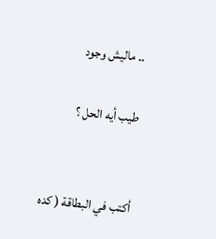.. ماليش وجود

طيب أيه الحل ؟


أكتب في البطاقة ( كده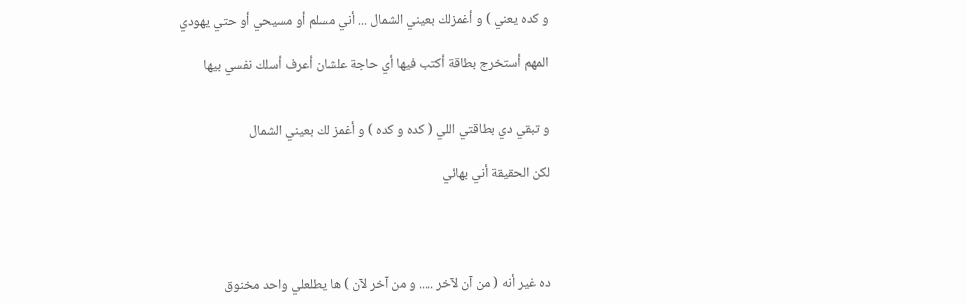و كده يعني ) و أغمزلك بعيني الشمال ... أني مسلم أو مسيحي أو حتي يهودي

المهم أستخرج بطاقة أكتب فيها أي حاجة علشان أعرف أسلك نفسي بيها


و تبقي دي بطاقتي اللي ( كده و كده ) و أغمز لك بعيني الشمال

لكن الحقيقة أني بهائي




ده غير أنه ( من آن لآخر ..... و من آخر لآن ) ها يطلعلي واحد مخنوق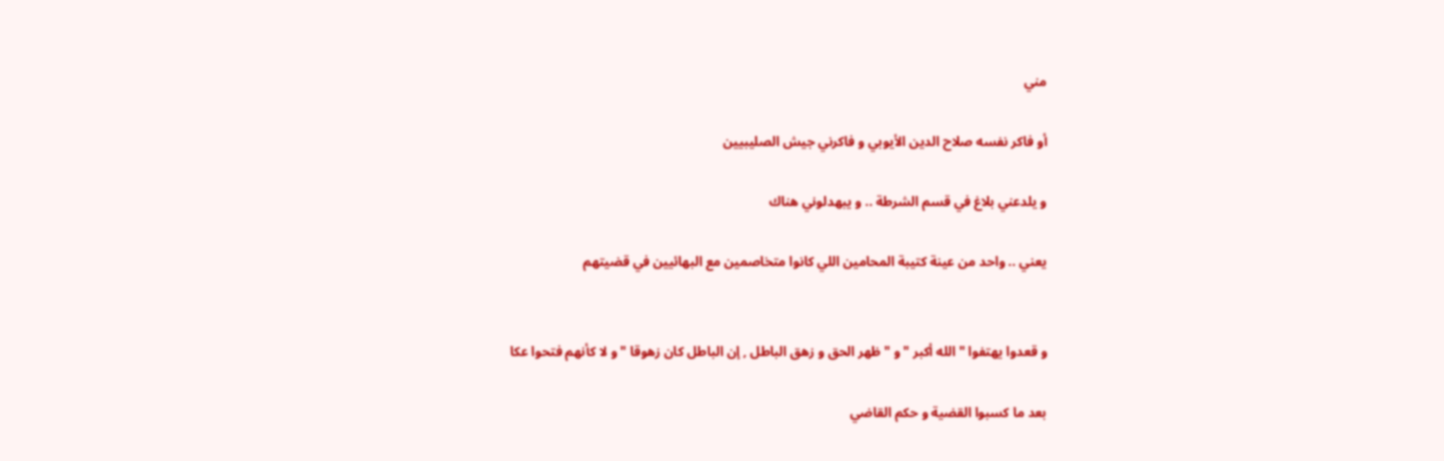مني

أو فاكر نفسه صلاح الدين الأيوبي و فاكرني جيش الصليبيين

و يلدعني بلاغ في قسم الشرطة .. و يبهدلوني هناك

يعني .. واحد من عينة كتيبة المحامين اللي كانوا متخاصمين مع البهائيين في قضيتهم


و قعدوا يهتفوا " الله أكبر " و " ظهر الحق و زهق الباطل , إن الباطل كان زهوقا " و لا كأنهم فتحوا عكا

بعد ما كسبوا القضية و حكم القاضي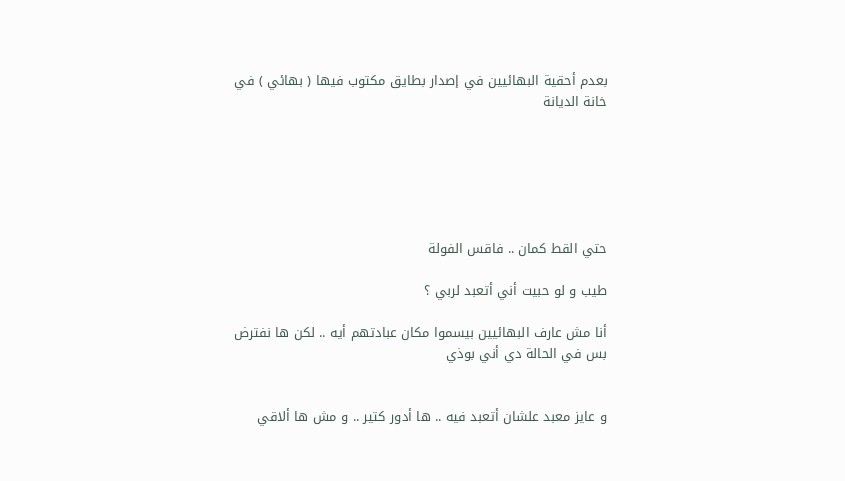بعدم أحقية البهائيين في إصدار بطايق مكتوب فيها ( بهائي ) في خانة الديانة






حتي القط كمان .. فاقس الفولة

طيب و لو حبيت أني أتعبد لربي ؟

أنا مش عارف البهائيين بيسموا مكان عبادتهم أيه .. لكن ها نفترض بس في الحالة دي أني بوذي


و عايز معبد علشان أتعبد فيه .. ها أدور كتير .. و مش ها ألاقي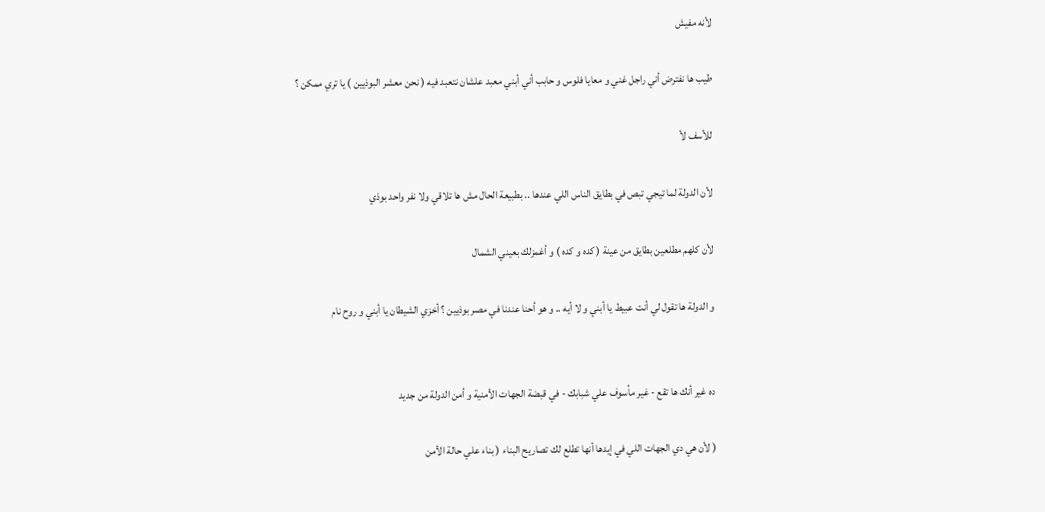لأنه مفيش

طيب ها نفترض أني راجل غني و معايا فلوس و حابب أني أبني معبد علشان نتعبد فيه ( نحن معشر البوذيين ) يا تري ممكن ؟

للأسف لأ

لأن الدولة لما تيجي تبص في بطايق الناس اللي عندها .. بطبيعة الحال مش ها تلاقي ولا نفر واحد بوذي

لأن كلهم مطلعين بطايق من عينة ( كده و كده ) و أغمزلك بعيني الشمال

و الدولة ها تقول لي أنت عبيط يا أبني و لا أيه .. و هو أحنا عندنا في مصر بوذيين ؟ أخزي الشيطان يا أبني و روح نام


ده غير أنك ها تقع - غير مأسوف علي شبابك - في قبضة الجهات الأمنية و أمن الدولة من جديد

( لأن هي دي الجهات اللي في إيدها أنها تطلع لك تصاريح البناء ( بناء علي حالة الأمن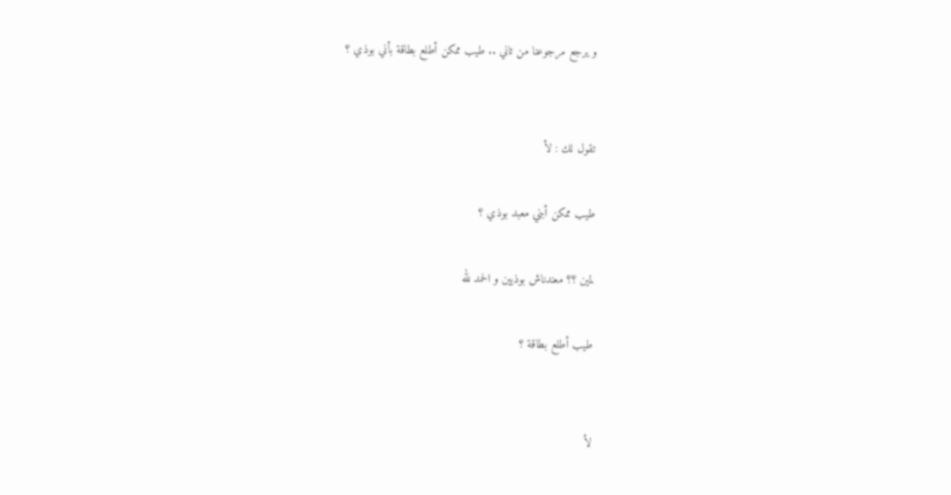و يرجع مرجوعنا من تاني .. طيب ممكن أطلع بطاقة بأني بوذي ؟


تقول لك : لأ

طيب ممكن أبني معبد بوذي ؟

لمين ؟؟ معندناش بوذيين و الحمد لله

طيب أطلع بطاقة ؟


لأ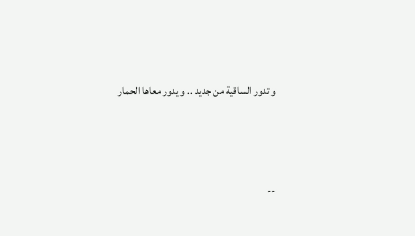و تدور الساقية من جديد .. و يدور معاها الحمار



--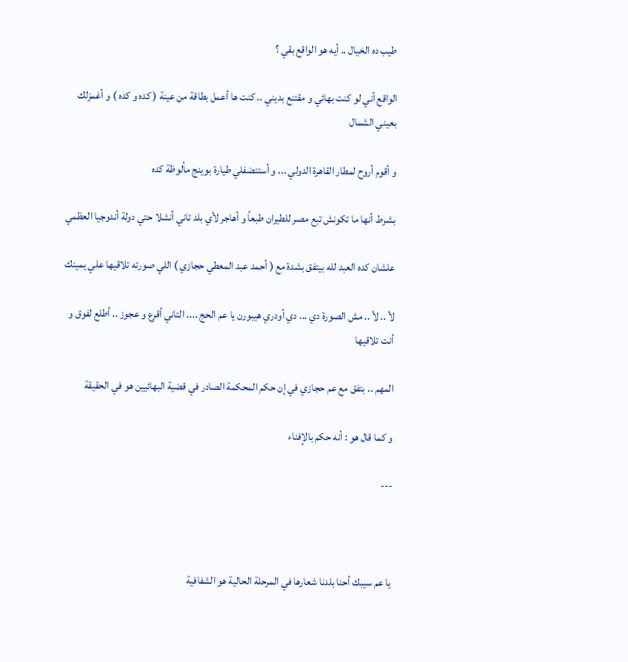طيب ده الخيال .. أيه هو الواقع بقي ؟

الواقع أني لو كنت بهائي و مقتنع بديني .. كنت ها أعمل بطاقة من عينة ( كده و كده ) و أغمزلك بعيني الشمال

و أقوم أروح لمطار القاهرة الدولي ... و أستنضفلي طيارة بوينج مألوظة كده

بشرط أنها ما تكونش تبع مصر للطيران طبعاً و أهاجر لأي بلد تاني أنشلا حتي دولة أندوجيا العظمي

علشان كده العبد لله بيتفق بشدة مع ( أحمد عبد المعطي حجازي ) اللي صورته تلاقيها علي يمينك

لأ .. لأ .. مش الصورة دي ... دي أودري هيبورن يا عم الحج .... التاني أقرع و عجوز .. أطلع لفوق و أنت تلاقيها

المهم .. بتفق مع عم حجازي في إن حكم المحكمة الصادر في قضية البهائيين هو في الحقيقة

و كما قال هو : أنه حكم بالإفناء

---



يا عم سيبك أحنا بلدنا شعارها في المرحلة الحالية هو الشفافية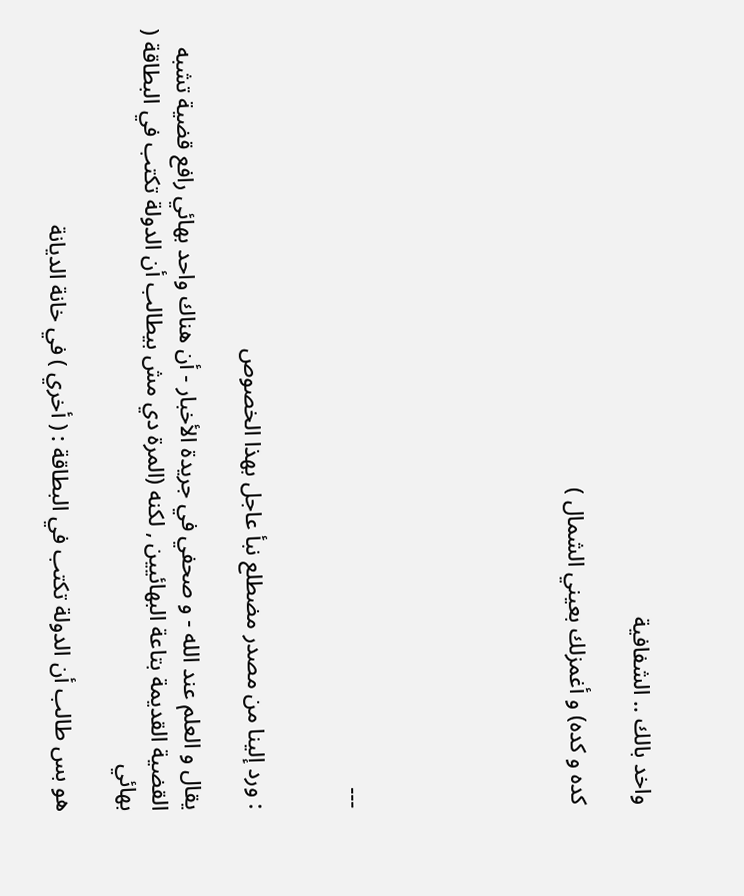واخد بالك .. الشفافية

كده و كده) و أغمزلك بعيني الشمال )






---


: ورد إلينا من مصدر مضطلع نبأ عاجل بهذا الخصوص

يقال و العلم عند الله - و صحفي في جريدة الأخبار - أن هناك واحد بهائي رافع قضية تشبه القضية القديمة بتاعة البهائيين , لكنه (المرة دي مش بيطالب أن الدولة تكتب في البطاقة ( بهائي

هو بس طالب أن الدولة تكتب في البطاقة : ( أخري ) في خانة الديانة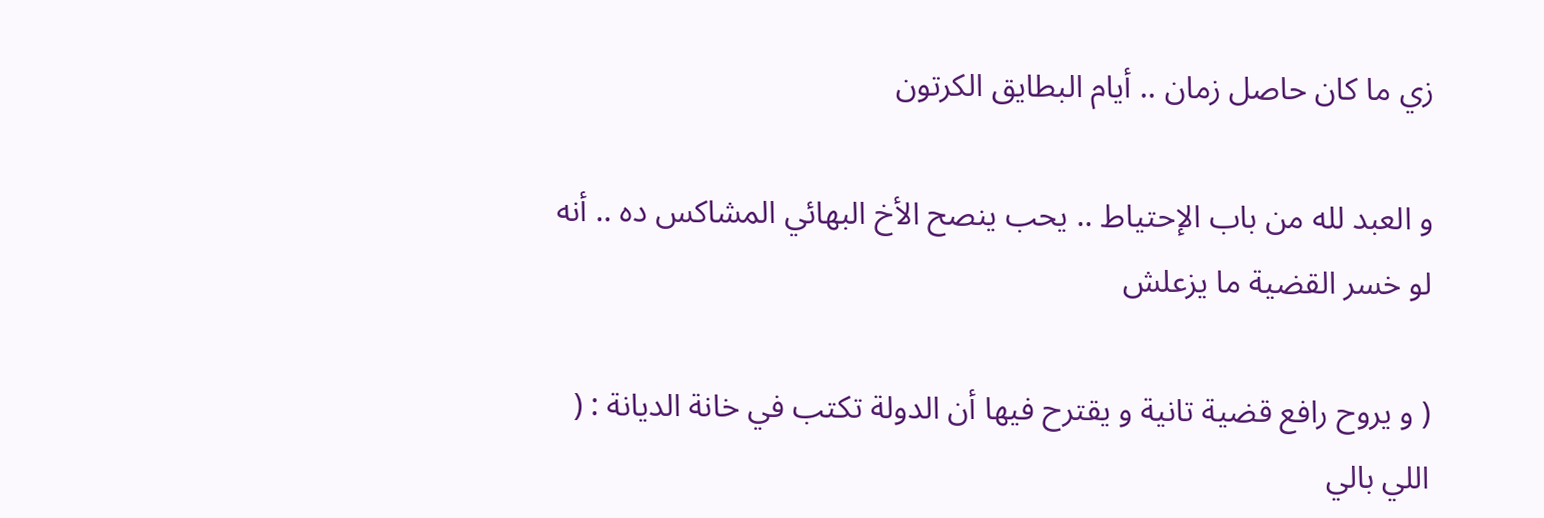زي ما كان حاصل زمان .. أيام البطايق الكرتون

و العبد لله من باب الإحتياط .. يحب ينصح الأخ البهائي المشاكس ده .. أنه لو خسر القضية ما يزعلش

( و يروح رافع قضية تانية و يقترح فيها أن الدولة تكتب في خانة الديانة : ( اللي بالي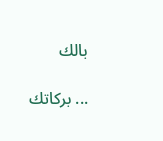بالك

... بركاتك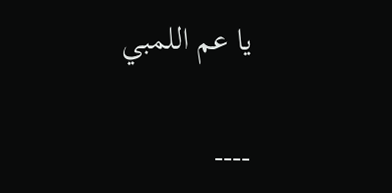يا عم اللمبي

----